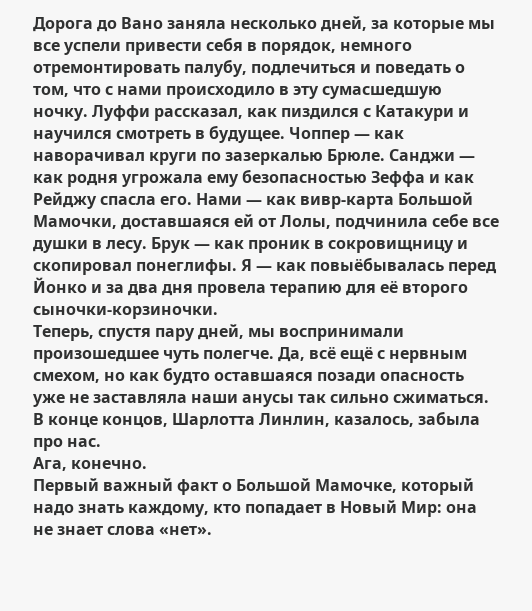Дорога до Вано заняла несколько дней, за которые мы все успели привести себя в порядок, немного отремонтировать палубу, подлечиться и поведать о том, что с нами происходило в эту сумасшедшую ночку. Луффи рассказал, как пиздился с Катакури и научился смотреть в будущее. Чоппер — как наворачивал круги по зазеркалью Брюле. Санджи — как родня угрожала ему безопасностью Зеффа и как Рейджу спасла его. Нами — как вивр-карта Большой Мамочки, доставшаяся ей от Лолы, подчинила себе все душки в лесу. Брук — как проник в сокровищницу и скопировал понеглифы. Я — как повыёбывалась перед Йонко и за два дня провела терапию для её второго сыночки-корзиночки.
Теперь, спустя пару дней, мы воспринимали произошедшее чуть полегче. Да, всё ещё с нервным смехом, но как будто оставшаяся позади опасность уже не заставляла наши анусы так сильно сжиматься. В конце концов, Шарлотта Линлин, казалось, забыла про нас.
Ага, конечно.
Первый важный факт о Большой Мамочке, который надо знать каждому, кто попадает в Новый Мир: она не знает слова «нет».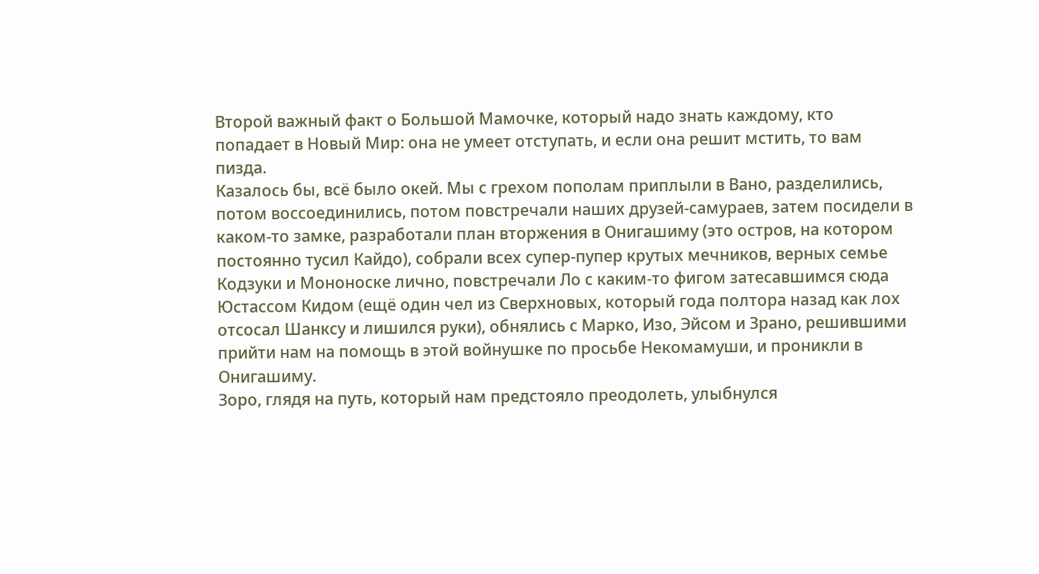Второй важный факт о Большой Мамочке, который надо знать каждому, кто попадает в Новый Мир: она не умеет отступать, и если она решит мстить, то вам пизда.
Казалось бы, всё было окей. Мы с грехом пополам приплыли в Вано, разделились, потом воссоединились, потом повстречали наших друзей-самураев, затем посидели в каком-то замке, разработали план вторжения в Онигашиму (это остров, на котором постоянно тусил Кайдо), собрали всех супер-пупер крутых мечников, верных семье Кодзуки и Мононоске лично, повстречали Ло с каким-то фигом затесавшимся сюда Юстассом Кидом (ещё один чел из Сверхновых, который года полтора назад как лох отсосал Шанксу и лишился руки), обнялись с Марко, Изо, Эйсом и Зрано, решившими прийти нам на помощь в этой войнушке по просьбе Некомамуши, и проникли в Онигашиму.
Зоро, глядя на путь, который нам предстояло преодолеть, улыбнулся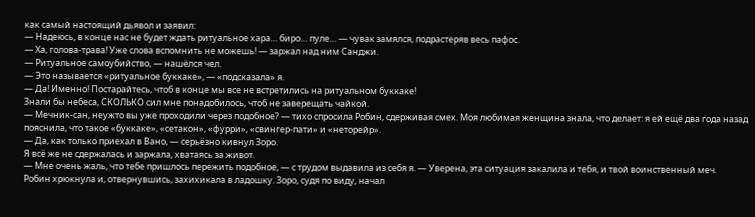как самый настоящий дьявол и заявил:
— Надеюсь, в конце нас не будет ждать ритуальное хара… биро… пуле… — чувак замялся, подрастеряв весь пафос.
— Ха, голова-трава! Уже слова вспомнить не можешь! — заржал над ним Санджи.
— Ритуальное самоубийство, — нашёлся чел.
— Это называется «ритуальное буккаке», — «подсказала» я.
— Да! Именно! Постарайтесь, чтоб в конце мы все не встретились на ритуальном буккаке!
Знали бы небеса, СКОЛЬКО сил мне понадобилось, чтоб не заверещать чайкой.
— Мечник-сан, неужто вы уже проходили через подобное? — тихо спросила Робин, сдерживая смех. Моя любимая женщина знала, что делает: я ей ещё два года назад пояснила, что такое «буккаке», «сетакон», «фурри», «свингер-пати» и «неторейр».
— Да, как только приехал в Вано, — серьёзно кивнул Зоро.
Я всё же не сдержалась и заржала, хватаясь за живот.
— Мне очень жаль, что тебе пришлось пережить подобное, — с трудом выдавила из себя я. — Уверена, эта ситуация закалила и тебя, и твой воинственный меч.
Робин хрюкнула и, отвернувшись, захихикала в ладошку. Зоро, судя по виду, начал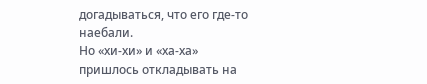догадываться, что его где-то наебали.
Но «хи-хи» и «ха-ха» пришлось откладывать на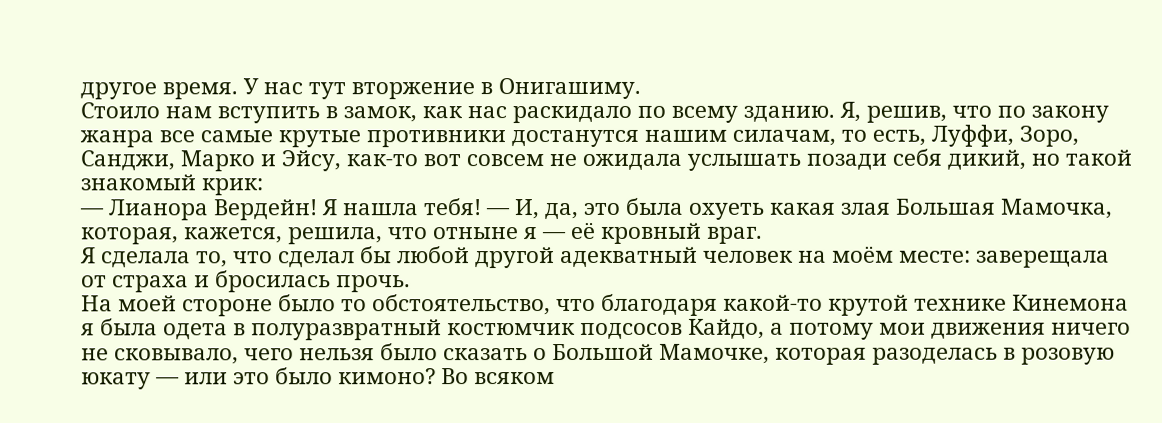другое время. У нас тут вторжение в Онигашиму.
Стоило нам вступить в замок, как нас раскидало по всему зданию. Я, решив, что по закону жанра все самые крутые противники достанутся нашим силачам, то есть, Луффи, Зоро, Санджи, Марко и Эйсу, как-то вот совсем не ожидала услышать позади себя дикий, но такой знакомый крик:
— Лианора Вердейн! Я нашла тебя! — И, да, это была охуеть какая злая Большая Мамочка, которая, кажется, решила, что отныне я — её кровный враг.
Я сделала то, что сделал бы любой другой адекватный человек на моём месте: заверещала от страха и бросилась прочь.
На моей стороне было то обстоятельство, что благодаря какой-то крутой технике Кинемона я была одета в полуразвратный костюмчик подсосов Кайдо, а потому мои движения ничего не сковывало, чего нельзя было сказать о Большой Мамочке, которая разоделась в розовую юкату — или это было кимоно? Во всяком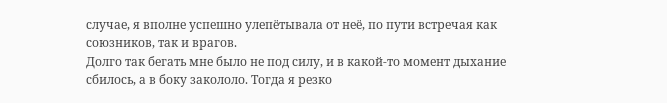случае, я вполне успешно улепётывала от неё, по пути встречая как союзников, так и врагов.
Долго так бегать мне было не под силу, и в какой-то момент дыхание сбилось, а в боку закололо. Тогда я резко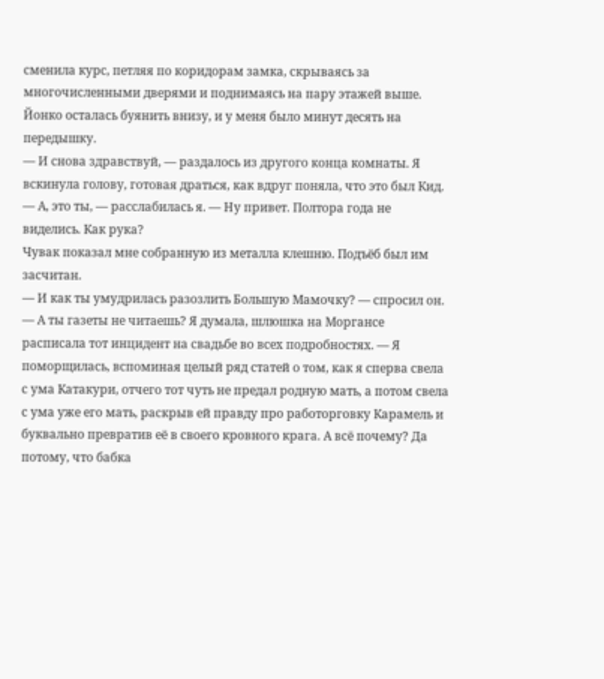сменила курс, петляя по коридорам замка, скрываясь за многочисленными дверями и поднимаясь на пару этажей выше. Йонко осталась буянить внизу, и у меня было минут десять на передышку.
— И снова здравствуй, — раздалось из другого конца комнаты. Я вскинула голову, готовая драться, как вдруг поняла, что это был Кид.
— А, это ты, — расслабилась я. — Ну привет. Полтора года не виделись. Как рука?
Чувак показал мне собранную из металла клешню. Подъёб был им засчитан.
— И как ты умудрилась разозлить Большую Мамочку? — спросил он.
— А ты газеты не читаешь? Я думала, шлюшка на Моргансе расписала тот инцидент на свадьбе во всех подробностях. — Я поморщилась, вспоминая целый ряд статей о том, как я сперва свела с ума Катакури, отчего тот чуть не предал родную мать, а потом свела с ума уже его мать, раскрыв ей правду про работорговку Карамель и буквально превратив её в своего кровного крага. А всё почему? Да потому, что бабка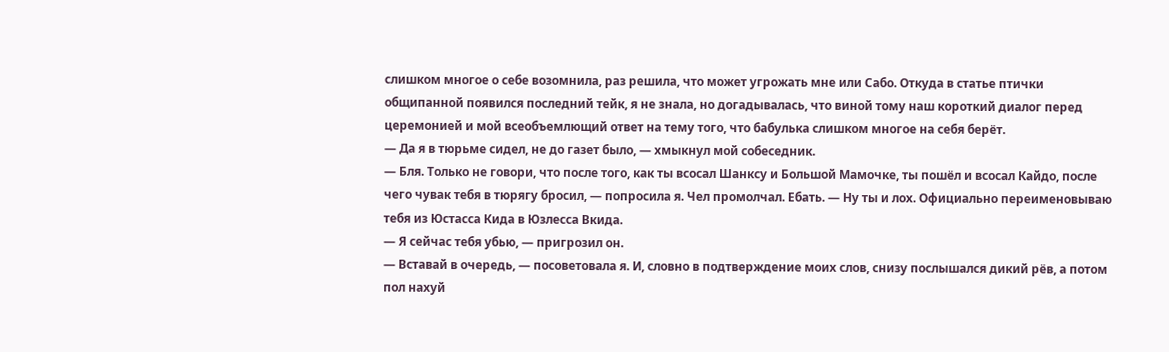слишком многое о себе возомнила, раз решила, что может угрожать мне или Сабо. Откуда в статье птички общипанной появился последний тейк, я не знала, но догадывалась, что виной тому наш короткий диалог перед церемонией и мой всеобъемлющий ответ на тему того, что бабулька слишком многое на себя берёт.
— Да я в тюрьме сидел, не до газет было, — хмыкнул мой собеседник.
— Бля. Только не говори, что после того, как ты всосал Шанксу и Большой Мамочке, ты пошёл и всосал Кайдо, после чего чувак тебя в тюрягу бросил, — попросила я. Чел промолчал. Ебать. — Ну ты и лох. Официально переименовываю тебя из Юстасса Кида в Юзлесса Вкида.
— Я сейчас тебя убью, — пригрозил он.
— Вставай в очередь, — посоветовала я. И, словно в подтверждение моих слов, снизу послышался дикий рёв, а потом пол нахуй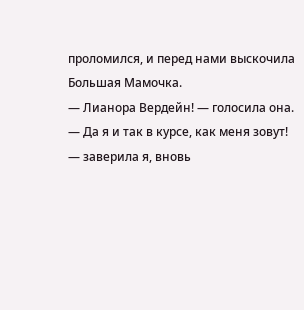проломился, и перед нами выскочила Большая Мамочка.
— Лианора Вердейн! — голосила она.
— Да я и так в курсе, как меня зовут! — заверила я, вновь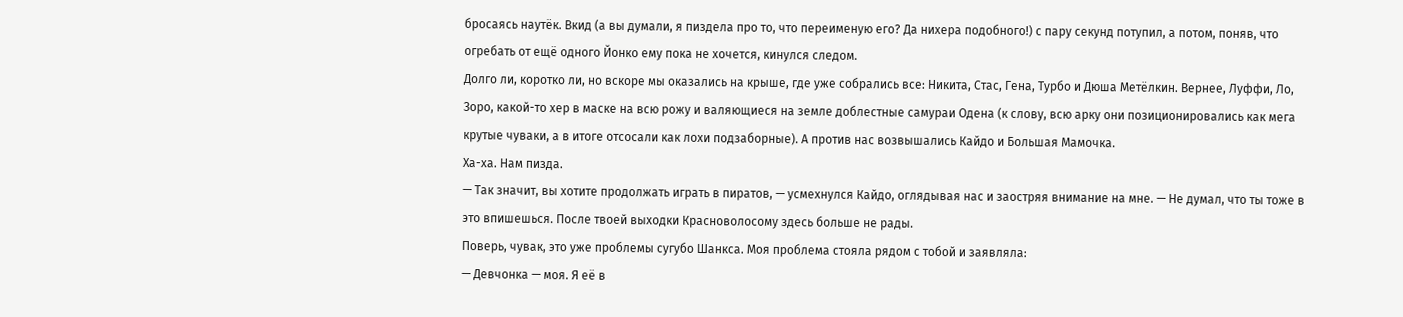бросаясь наутёк. Вкид (а вы думали, я пиздела про то, что переименую его? Да нихера подобного!) с пару секунд потупил, а потом, поняв, что огребать от ещё одного Йонко ему пока не хочется, кинулся следом.
Долго ли, коротко ли, но вскоре мы оказались на крыше, где уже собрались все: Никита, Стас, Гена, Турбо и Дюша Метёлкин. Вернее, Луффи, Ло, Зоро, какой-то хер в маске на всю рожу и валяющиеся на земле доблестные самураи Одена (к слову, всю арку они позиционировались как мега крутые чуваки, а в итоге отсосали как лохи подзаборные). А против нас возвышались Кайдо и Большая Мамочка.
Ха-ха. Нам пизда.
— Так значит, вы хотите продолжать играть в пиратов, — усмехнулся Кайдо, оглядывая нас и заостряя внимание на мне. — Не думал, что ты тоже в это впишешься. После твоей выходки Красноволосому здесь больше не рады.
Поверь, чувак, это уже проблемы сугубо Шанкса. Моя проблема стояла рядом с тобой и заявляла:
— Девчонка — моя. Я её в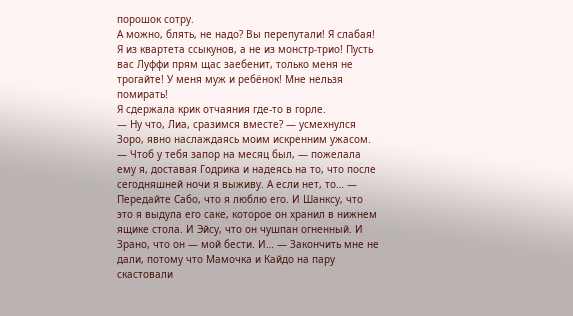порошок сотру.
А можно, блять, не надо? Вы перепутали! Я слабая! Я из квартета ссыкунов, а не из монстр-трио! Пусть вас Луффи прям щас заебенит, только меня не трогайте! У меня муж и ребёнок! Мне нельзя помирать!
Я сдержала крик отчаяния где-то в горле.
— Ну что, Лиа, сразимся вместе? — усмехнулся Зоро, явно наслаждаясь моим искренним ужасом.
— Чтоб у тебя запор на месяц был, — пожелала ему я, доставая Годрика и надеясь на то, что после сегодняшней ночи я выживу. А если нет, то… — Передайте Сабо, что я люблю его. И Шанксу, что это я выдула его саке, которое он хранил в нижнем ящике стола. И Эйсу, что он чушпан огненный. И Зрано, что он — мой бести. И… — Закончить мне не дали, потому что Мамочка и Кайдо на пару скастовали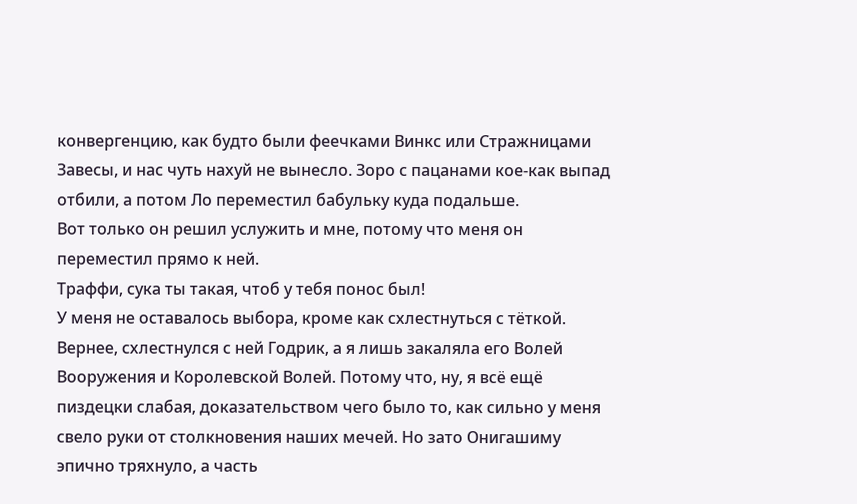конвергенцию, как будто были феечками Винкс или Стражницами Завесы, и нас чуть нахуй не вынесло. Зоро с пацанами кое-как выпад отбили, а потом Ло переместил бабульку куда подальше.
Вот только он решил услужить и мне, потому что меня он переместил прямо к ней.
Траффи, сука ты такая, чтоб у тебя понос был!
У меня не оставалось выбора, кроме как схлестнуться с тёткой. Вернее, схлестнулся с ней Годрик, а я лишь закаляла его Волей Вооружения и Королевской Волей. Потому что, ну, я всё ещё пиздецки слабая, доказательством чего было то, как сильно у меня свело руки от столкновения наших мечей. Но зато Онигашиму эпично тряхнуло, а часть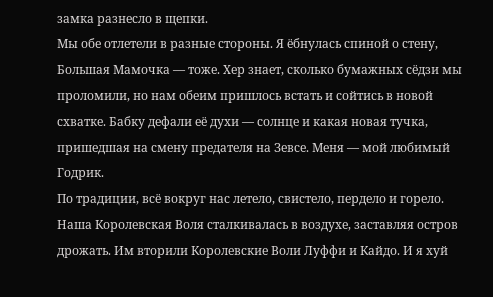замка разнесло в щепки.
Мы обе отлетели в разные стороны. Я ёбнулась спиной о стену, Большая Мамочка — тоже. Хер знает, сколько бумажных сёдзи мы проломили, но нам обеим пришлось встать и сойтись в новой схватке. Бабку дефали её духи — солнце и какая новая тучка, пришедшая на смену предателя на Зевсе. Меня — мой любимый Годрик.
По традиции, всё вокруг нас летело, свистело, пердело и горело. Наша Королевская Воля сталкивалась в воздухе, заставляя остров дрожать. Им вторили Королевские Воли Луффи и Кайдо. И я хуй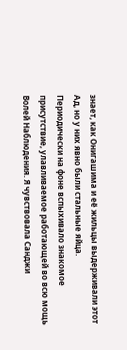знает, как Онигашима и её жильцы выдерживали этот Ад, но у них явно были стальные яйца.
Периодически на фоне вспыхивало знакомое присутствие, улавливаемое работающей во всю мощь Волей Наблюдения. Я чувствовала Санджи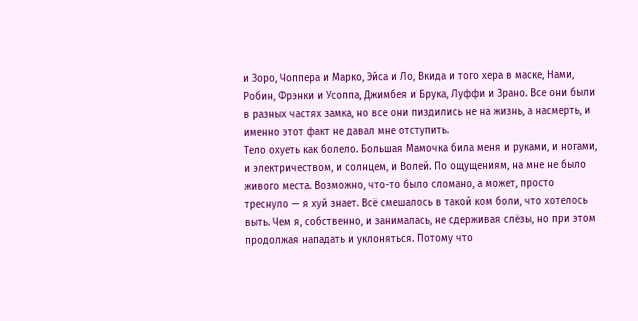и Зоро, Чоппера и Марко, Эйса и Ло, Вкида и того хера в маске, Нами, Робин, Фрэнки и Усоппа, Джимбея и Брука, Луффи и Зрано. Все они были в разных частях замка, но все они пиздились не на жизнь, а насмерть, и именно этот факт не давал мне отступить.
Тело охуеть как болело. Большая Мамочка била меня и руками, и ногами, и электричеством, и солнцем, и Волей. По ощущениям, на мне не было живого места. Возможно, что-то было сломано, а может, просто треснуло — я хуй знает. Всё смешалось в такой ком боли, что хотелось выть. Чем я, собственно, и занималась, не сдерживая слёзы, но при этом продолжая нападать и уклоняться. Потому что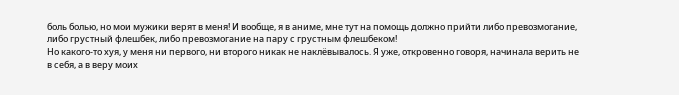боль болью, но мои мужики верят в меня! И вообще, я в аниме, мне тут на помощь должно прийти либо превозмогание, либо грустный флешбек, либо превозмогание на пару с грустным флешбеком!
Но какого-то хуя, у меня ни первого, ни второго никак не наклёвывалось. Я уже, откровенно говоря, начинала верить не в себя, а в веру моих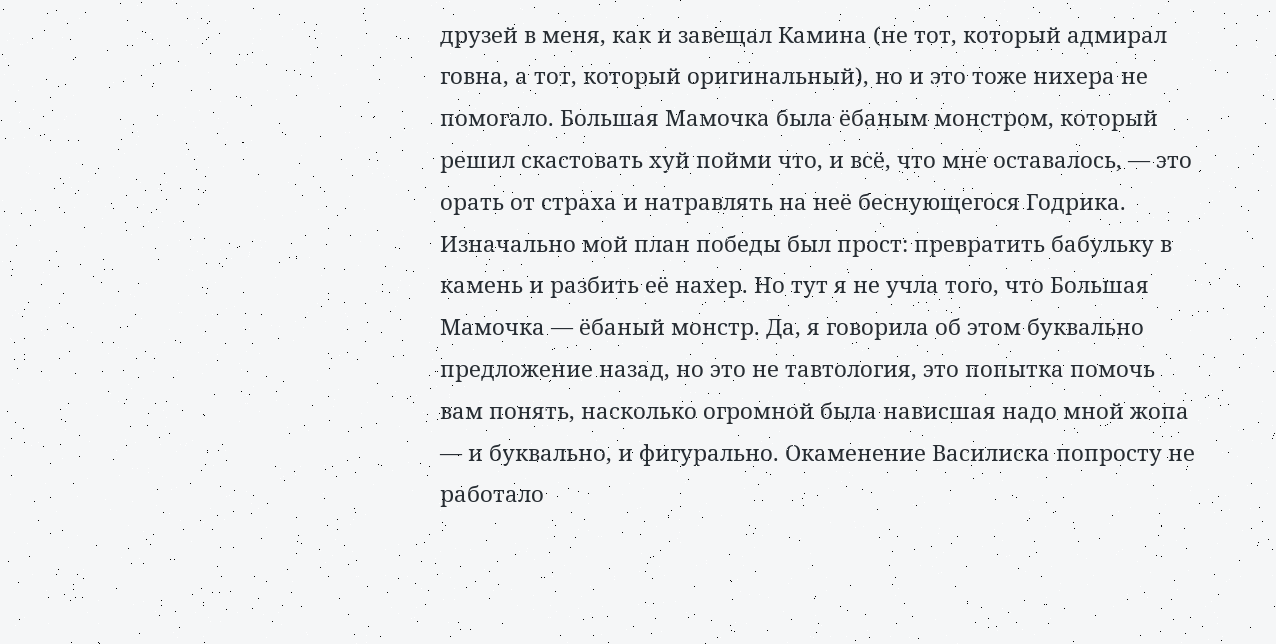друзей в меня, как и завещал Камина (не тот, который адмирал говна, а тот, который оригинальный), но и это тоже нихера не помогало. Большая Мамочка была ёбаным монстром, который решил скастовать хуй пойми что, и всё, что мне оставалось, — это орать от страха и натравлять на неё беснующегося Годрика.
Изначально мой план победы был прост: превратить бабульку в камень и разбить её нахер. Но тут я не учла того, что Большая Мамочка — ёбаный монстр. Да, я говорила об этом буквально предложение назад, но это не тавтология, это попытка помочь вам понять, насколько огромной была нависшая надо мной жопа — и буквально, и фигурально. Окаменение Василиска попросту не работало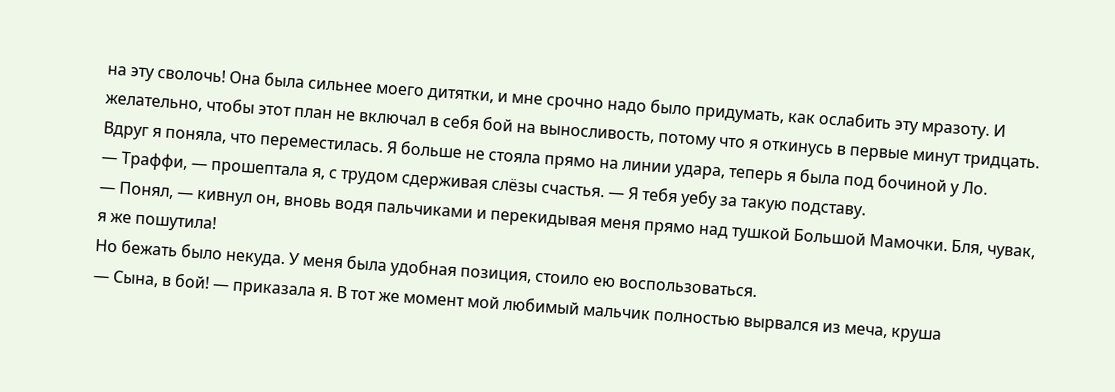на эту сволочь! Она была сильнее моего дитятки, и мне срочно надо было придумать, как ослабить эту мразоту. И желательно, чтобы этот план не включал в себя бой на выносливость, потому что я откинусь в первые минут тридцать.
Вдруг я поняла, что переместилась. Я больше не стояла прямо на линии удара, теперь я была под бочиной у Ло.
— Траффи, — прошептала я, с трудом сдерживая слёзы счастья. — Я тебя уебу за такую подставу.
— Понял, — кивнул он, вновь водя пальчиками и перекидывая меня прямо над тушкой Большой Мамочки. Бля, чувак, я же пошутила!
Но бежать было некуда. У меня была удобная позиция, стоило ею воспользоваться.
— Сына, в бой! — приказала я. В тот же момент мой любимый мальчик полностью вырвался из меча, круша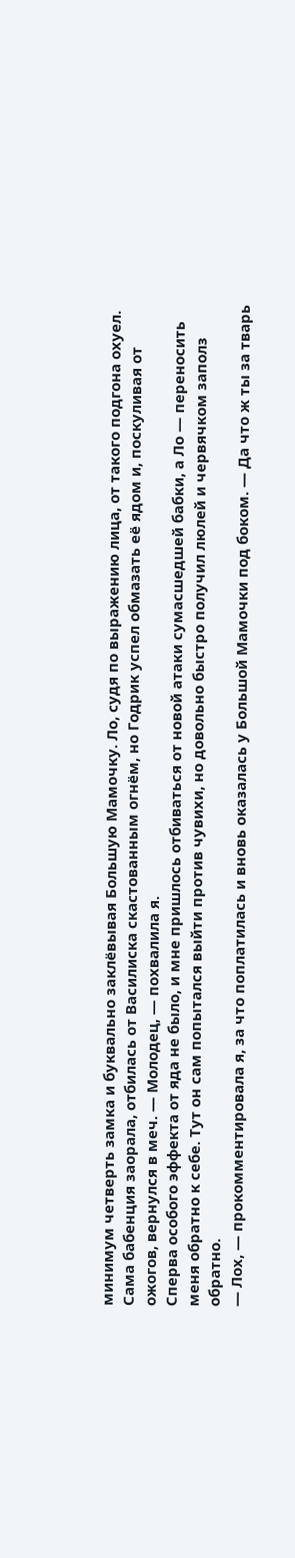минимум четверть замка и буквально заклёвывая Большую Мамочку. Ло, судя по выражению лица, от такого подгона охуел. Сама бабенция заорала, отбилась от Василиска скастованным огнём, но Годрик успел обмазать её ядом и, поскуливая от ожогов, вернулся в меч. — Молодец, — похвалила я.
Сперва особого эффекта от яда не было, и мне пришлось отбиваться от новой атаки сумасшедшей бабки, а Ло — переносить меня обратно к себе. Тут он сам попытался выйти против чувихи, но довольно быстро получил люлей и червячком заполз обратно.
— Лох, — прокомментировала я, за что поплатилась и вновь оказалась у Большой Мамочки под боком. — Да что ж ты за тварь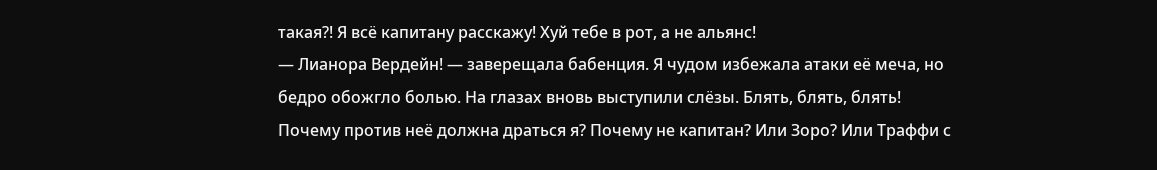такая?! Я всё капитану расскажу! Хуй тебе в рот, а не альянс!
— Лианора Вердейн! — заверещала бабенция. Я чудом избежала атаки её меча, но бедро обожгло болью. На глазах вновь выступили слёзы. Блять, блять, блять! Почему против неё должна драться я? Почему не капитан? Или Зоро? Или Траффи с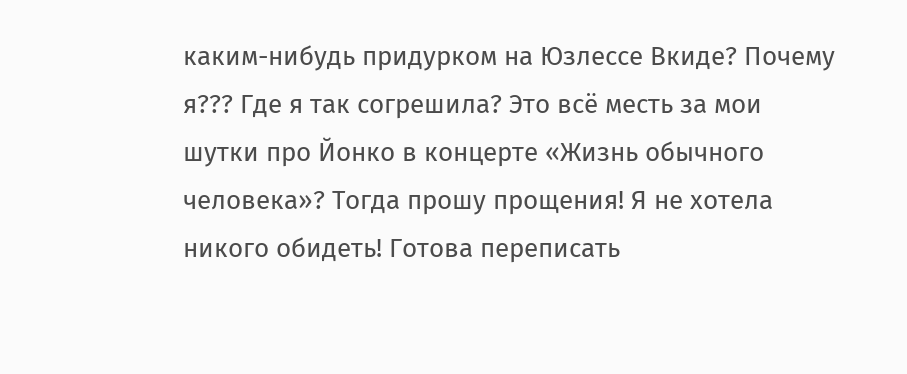каким-нибудь придурком на Юзлессе Вкиде? Почему я??? Где я так согрешила? Это всё месть за мои шутки про Йонко в концерте «Жизнь обычного человека»? Тогда прошу прощения! Я не хотела никого обидеть! Готова переписать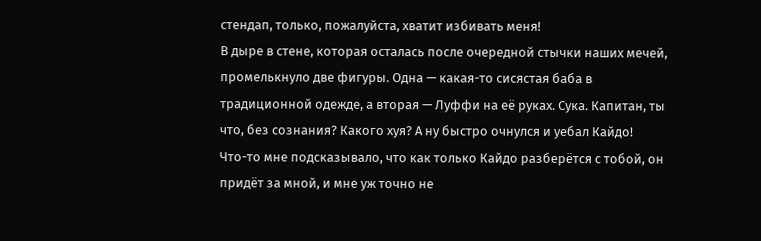стендап, только, пожалуйста, хватит избивать меня!
В дыре в стене, которая осталась после очередной стычки наших мечей, промелькнуло две фигуры. Одна — какая-то сисястая баба в традиционной одежде, а вторая — Луффи на её руках. Сука. Капитан, ты что, без сознания? Какого хуя? А ну быстро очнулся и уебал Кайдо!
Что-то мне подсказывало, что как только Кайдо разберётся с тобой, он придёт за мной, и мне уж точно не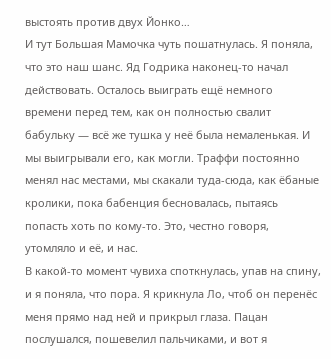выстоять против двух Йонко…
И тут Большая Мамочка чуть пошатнулась. Я поняла, что это наш шанс. Яд Годрика наконец-то начал действовать. Осталось выиграть ещё немного времени перед тем, как он полностью свалит бабульку — всё же тушка у неё была немаленькая. И мы выигрывали его, как могли. Траффи постоянно менял нас местами, мы скакали туда-сюда, как ёбаные кролики, пока бабенция бесновалась, пытаясь попасть хоть по кому-то. Это, честно говоря, утомляло и её, и нас.
В какой-то момент чувиха споткнулась, упав на спину, и я поняла, что пора. Я крикнула Ло, чтоб он перенёс меня прямо над ней и прикрыл глаза. Пацан послушался, пошевелил пальчиками, и вот я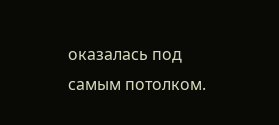оказалась под самым потолком.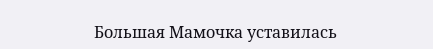Большая Мамочка уставилась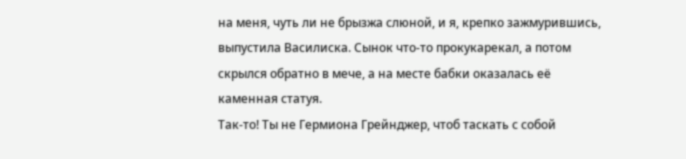на меня, чуть ли не брызжа слюной, и я, крепко зажмурившись, выпустила Василиска. Сынок что-то прокукарекал, а потом скрылся обратно в мече, а на месте бабки оказалась её каменная статуя.
Так-то! Ты не Гермиона Грейнджер, чтоб таскать с собой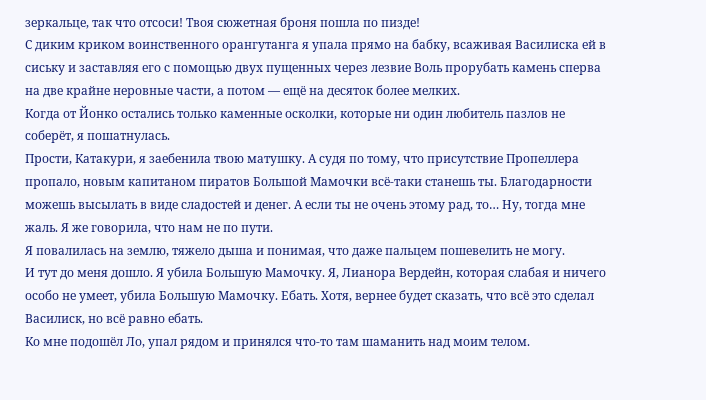зеркальце, так что отсоси! Твоя сюжетная броня пошла по пизде!
С диким криком воинственного орангутанга я упала прямо на бабку, всаживая Василиска ей в сиську и заставляя его с помощью двух пущенных через лезвие Воль прорубать камень сперва на две крайне неровные части, а потом — ещё на десяток более мелких.
Когда от Йонко остались только каменные осколки, которые ни один любитель пазлов не соберёт, я пошатнулась.
Прости, Катакури, я заебенила твою матушку. А судя по тому, что присутствие Пропеллера пропало, новым капитаном пиратов Большой Мамочки всё-таки станешь ты. Благодарности можешь высылать в виде сладостей и денег. А если ты не очень этому рад, то… Ну, тогда мне жаль. Я же говорила, что нам не по пути.
Я повалилась на землю, тяжело дыша и понимая, что даже пальцем пошевелить не могу.
И тут до меня дошло. Я убила Большую Мамочку. Я, Лианора Вердейн, которая слабая и ничего особо не умеет, убила Большую Мамочку. Ебать. Хотя, вернее будет сказать, что всё это сделал Василиск, но всё равно ебать.
Ко мне подошёл Ло, упал рядом и принялся что-то там шаманить над моим телом.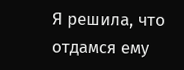Я решила, что отдамся ему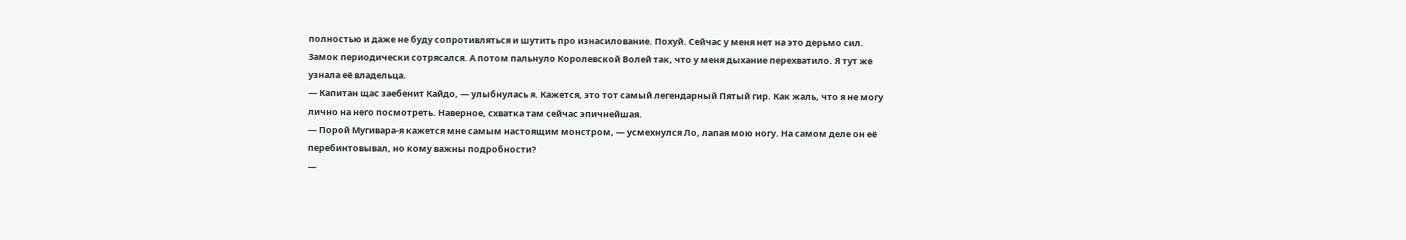полностью и даже не буду сопротивляться и шутить про изнасилование. Похуй. Сейчас у меня нет на это дерьмо сил.
Замок периодически сотрясался. А потом пальнуло Королевской Волей так, что у меня дыхание перехватило. Я тут же узнала её владельца.
— Капитан щас заебенит Кайдо, — улыбнулась я. Кажется, это тот самый легендарный Пятый гир. Как жаль, что я не могу лично на него посмотреть. Наверное, схватка там сейчас эпичнейшая.
— Порой Мугивара-я кажется мне самым настоящим монстром, — усмехнулся Ло, лапая мою ногу. На самом деле он её перебинтовывал, но кому важны подробности?
—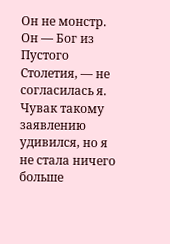Он не монстр. Он — Бог из Пустого Столетия, — не согласилась я. Чувак такому заявлению удивился, но я не стала ничего больше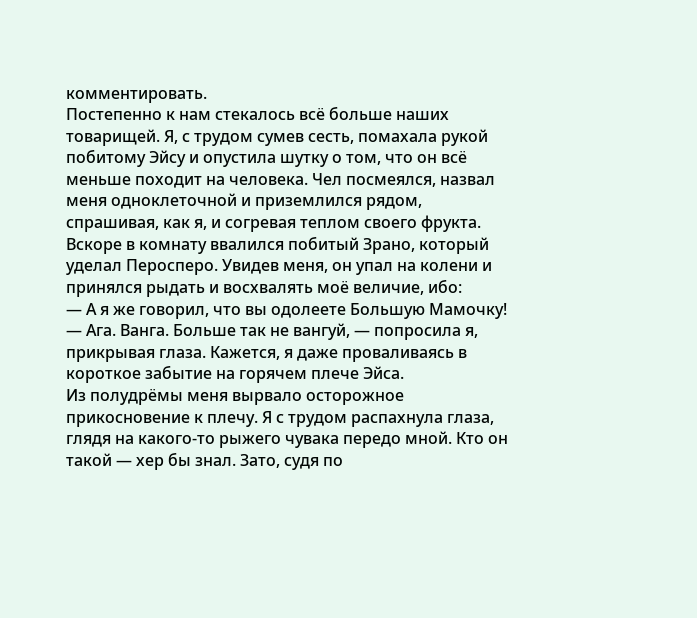комментировать.
Постепенно к нам стекалось всё больше наших товарищей. Я, с трудом сумев сесть, помахала рукой побитому Эйсу и опустила шутку о том, что он всё меньше походит на человека. Чел посмеялся, назвал меня одноклеточной и приземлился рядом, спрашивая, как я, и согревая теплом своего фрукта.
Вскоре в комнату ввалился побитый Зрано, который уделал Перосперо. Увидев меня, он упал на колени и принялся рыдать и восхвалять моё величие, ибо:
— А я же говорил, что вы одолеете Большую Мамочку!
— Ага. Ванга. Больше так не вангуй, — попросила я, прикрывая глаза. Кажется, я даже проваливаясь в короткое забытие на горячем плече Эйса.
Из полудрёмы меня вырвало осторожное прикосновение к плечу. Я с трудом распахнула глаза, глядя на какого-то рыжего чувака передо мной. Кто он такой — хер бы знал. Зато, судя по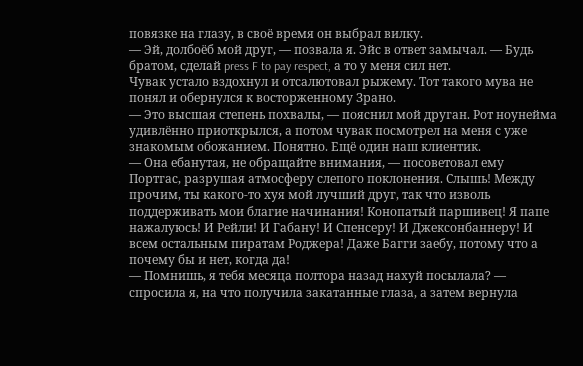повязке на глазу, в своё время он выбрал вилку.
— Эй, долбоёб мой друг, — позвала я. Эйс в ответ замычал. — Будь братом, сделай press F to pay respect, а то у меня сил нет.
Чувак устало вздохнул и отсалютовал рыжему. Тот такого мува не понял и обернулся к восторженному Зрано.
— Это высшая степень похвалы, — пояснил мой друган. Рот ноунейма удивлённо приоткрылся, а потом чувак посмотрел на меня с уже знакомым обожанием. Понятно. Ещё один наш клиентик.
— Она ебанутая, не обращайте внимания, — посоветовал ему Портгас, разрушая атмосферу слепого поклонения. Слышь! Между прочим, ты какого-то хуя мой лучший друг, так что изволь поддерживать мои благие начинания! Конопатый паршивец! Я папе нажалуюсь! И Рейли! И Габану! И Спенсеру! И Джексонбаннеру! И всем остальным пиратам Роджера! Даже Багги заебу, потому что а почему бы и нет, когда да!
— Помнишь, я тебя месяца полтора назад нахуй посылала? — спросила я, на что получила закатанные глаза, а затем вернула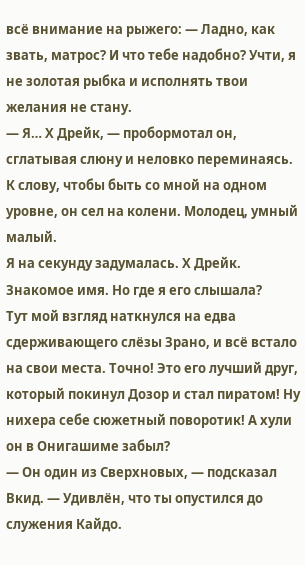всё внимание на рыжего: — Ладно, как звать, матрос? И что тебе надобно? Учти, я не золотая рыбка и исполнять твои желания не стану.
— Я… Х Дрейк, — пробормотал он, сглатывая слюну и неловко переминаясь. К слову, чтобы быть со мной на одном уровне, он сел на колени. Молодец, умный малый.
Я на секунду задумалась. Х Дрейк. Знакомое имя. Но где я его слышала?
Тут мой взгляд наткнулся на едва сдерживающего слёзы Зрано, и всё встало на свои места. Точно! Это его лучший друг, который покинул Дозор и стал пиратом! Ну нихера себе сюжетный поворотик! А хули он в Онигашиме забыл?
— Он один из Сверхновых, — подсказал Вкид. — Удивлён, что ты опустился до служения Кайдо.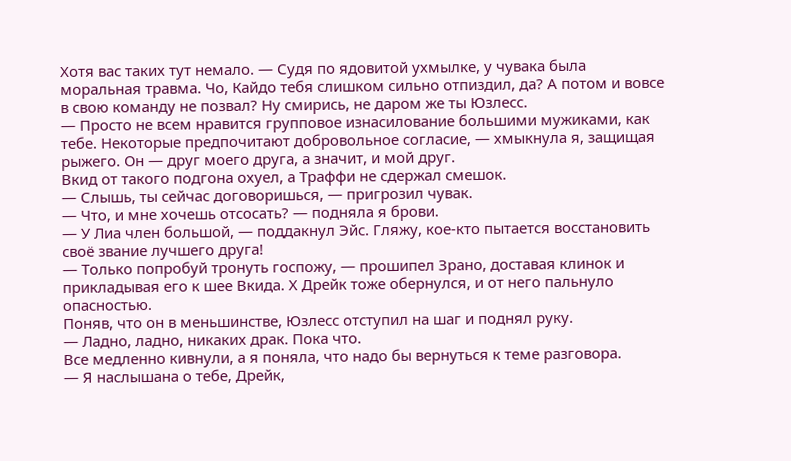Хотя вас таких тут немало. — Судя по ядовитой ухмылке, у чувака была моральная травма. Чо, Кайдо тебя слишком сильно отпиздил, да? А потом и вовсе в свою команду не позвал? Ну смирись, не даром же ты Юзлесс.
— Просто не всем нравится групповое изнасилование большими мужиками, как тебе. Некоторые предпочитают добровольное согласие, — хмыкнула я, защищая рыжего. Он — друг моего друга, а значит, и мой друг.
Вкид от такого подгона охуел, а Траффи не сдержал смешок.
— Слышь, ты сейчас договоришься, — пригрозил чувак.
— Что, и мне хочешь отсосать? — подняла я брови.
— У Лиа член большой, — поддакнул Эйс. Гляжу, кое-кто пытается восстановить своё звание лучшего друга!
— Только попробуй тронуть госпожу, — прошипел Зрано, доставая клинок и прикладывая его к шее Вкида. Х Дрейк тоже обернулся, и от него пальнуло опасностью.
Поняв, что он в меньшинстве, Юзлесс отступил на шаг и поднял руку.
— Ладно, ладно, никаких драк. Пока что.
Все медленно кивнули, а я поняла, что надо бы вернуться к теме разговора.
— Я наслышана о тебе, Дрейк,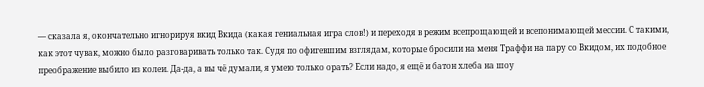— сказала я, окончательно игнорируя вкид Вкида (какая гениальная игра слов!) и переходя в режим всепрощающей и всепонимающей мессии. С такими, как этот чувак, можно было разговаривать только так. Судя по офигевшим взглядам, которые бросили на меня Траффи на пару со Вкидом, их подобное преображение выбило из колеи. Да-да, а вы чё думали, я умею только орать? Если надо, я ещё и батон хлеба на шоу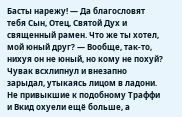Басты нарежу! — Да благословят тебя Сын, Отец, Святой Дух и священный рамен. Что же ты хотел, мой юный друг? — Вообще, так-то, нихуя он не юный, но кому не похуй?
Чувак всхлипнул и внезапно зарыдал, утыкаясь лицом в ладони. Не привыкшие к подобному Траффи и Вкид охуели ещё больше, а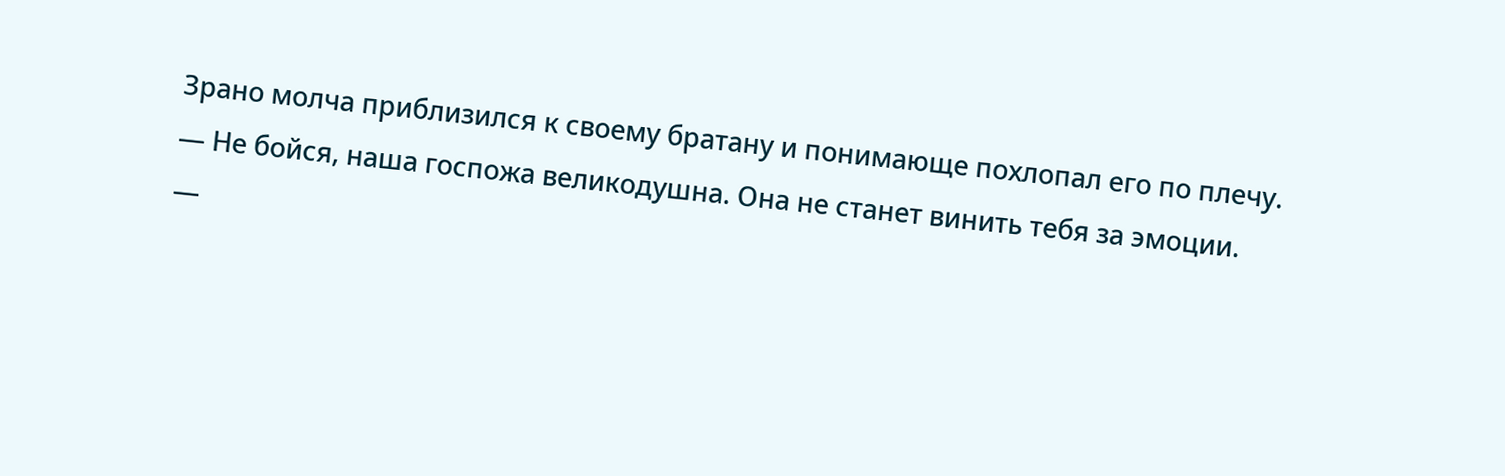Зрано молча приблизился к своему братану и понимающе похлопал его по плечу.
— Не бойся, наша госпожа великодушна. Она не станет винить тебя за эмоции.
—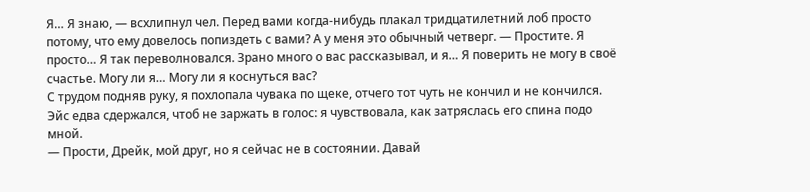Я… Я знаю, — всхлипнул чел. Перед вами когда-нибудь плакал тридцатилетний лоб просто потому, что ему довелось попиздеть с вами? А у меня это обычный четверг. — Простите. Я просто… Я так переволновался. Зрано много о вас рассказывал, и я… Я поверить не могу в своё счастье. Могу ли я… Могу ли я коснуться вас?
С трудом подняв руку, я похлопала чувака по щеке, отчего тот чуть не кончил и не кончился. Эйс едва сдержался, чтоб не заржать в голос: я чувствовала, как затряслась его спина подо мной.
— Прости, Дрейк, мой друг, но я сейчас не в состоянии. Давай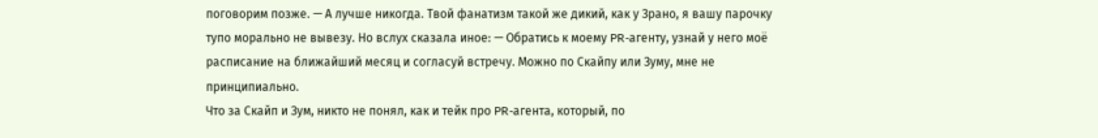поговорим позже. — А лучше никогда. Твой фанатизм такой же дикий, как у Зрано, я вашу парочку тупо морально не вывезу. Но вслух сказала иное: — Обратись к моему PR-агенту, узнай у него моё расписание на ближайший месяц и согласуй встречу. Можно по Скайпу или Зуму, мне не принципиально.
Что за Скайп и Зум, никто не понял, как и тейк про PR-агента, который, по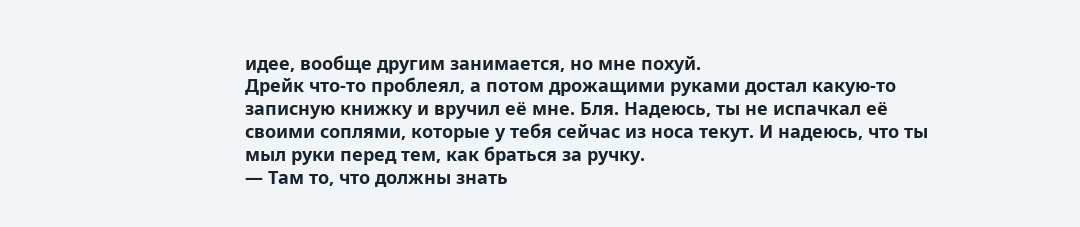идее, вообще другим занимается, но мне похуй.
Дрейк что-то проблеял, а потом дрожащими руками достал какую-то записную книжку и вручил её мне. Бля. Надеюсь, ты не испачкал её своими соплями, которые у тебя сейчас из носа текут. И надеюсь, что ты мыл руки перед тем, как браться за ручку.
— Там то, что должны знать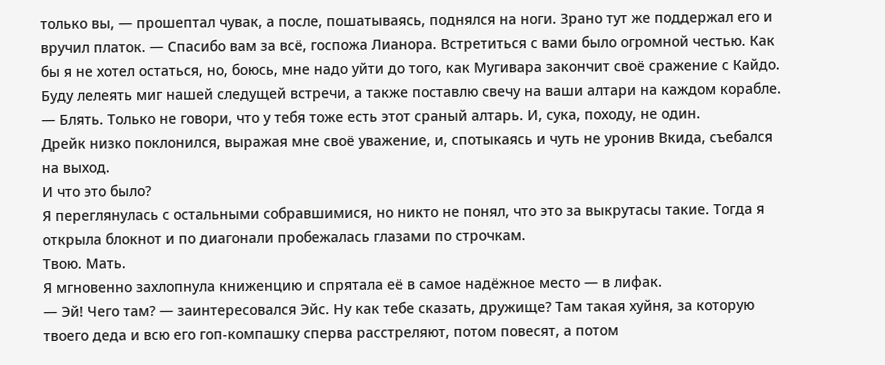только вы, — прошептал чувак, а после, пошатываясь, поднялся на ноги. Зрано тут же поддержал его и вручил платок. — Спасибо вам за всё, госпожа Лианора. Встретиться с вами было огромной честью. Как бы я не хотел остаться, но, боюсь, мне надо уйти до того, как Мугивара закончит своё сражение с Кайдо. Буду лелеять миг нашей следущей встречи, а также поставлю свечу на ваши алтари на каждом корабле. — Блять. Только не говори, что у тебя тоже есть этот сраный алтарь. И, сука, походу, не один.
Дрейк низко поклонился, выражая мне своё уважение, и, спотыкаясь и чуть не уронив Вкида, съебался на выход.
И что это было?
Я переглянулась с остальными собравшимися, но никто не понял, что это за выкрутасы такие. Тогда я открыла блокнот и по диагонали пробежалась глазами по строчкам.
Твою. Мать.
Я мгновенно захлопнула книженцию и спрятала её в самое надёжное место — в лифак.
— Эй! Чего там? — заинтересовался Эйс. Ну как тебе сказать, дружище? Там такая хуйня, за которую твоего деда и всю его гоп-компашку сперва расстреляют, потом повесят, а потом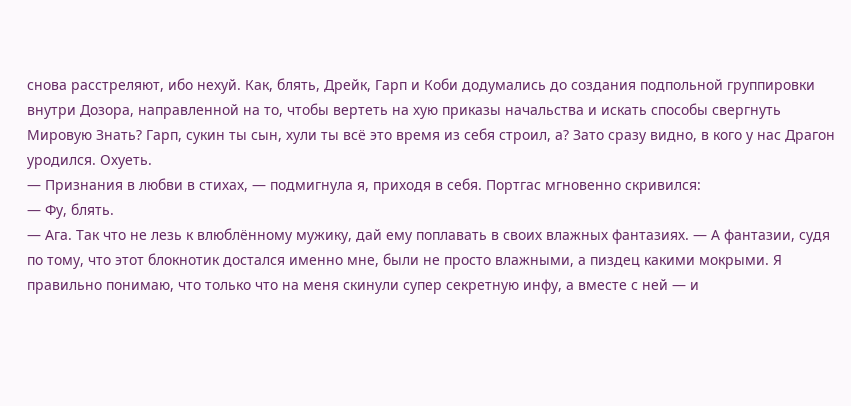снова расстреляют, ибо нехуй. Как, блять, Дрейк, Гарп и Коби додумались до создания подпольной группировки внутри Дозора, направленной на то, чтобы вертеть на хую приказы начальства и искать способы свергнуть Мировую Знать? Гарп, сукин ты сын, хули ты всё это время из себя строил, а? Зато сразу видно, в кого у нас Драгон уродился. Охуеть.
— Признания в любви в стихах, — подмигнула я, приходя в себя. Портгас мгновенно скривился:
— Фу, блять.
— Ага. Так что не лезь к влюблённому мужику, дай ему поплавать в своих влажных фантазиях. — А фантазии, судя по тому, что этот блокнотик достался именно мне, были не просто влажными, а пиздец какими мокрыми. Я правильно понимаю, что только что на меня скинули супер секретную инфу, а вместе с ней — и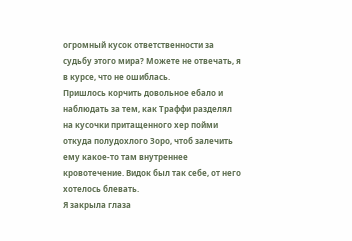огромный кусок ответственности за судьбу этого мира? Можете не отвечать, я в курсе, что не ошиблась.
Пришлось корчить довольное ебало и наблюдать за тем, как Траффи разделял на кусочки притащенного хер пойми откуда полудохлого Зоро, чтоб залечить ему какое-то там внутреннее кровотечение. Видок был так себе, от него хотелось блевать.
Я закрыла глаза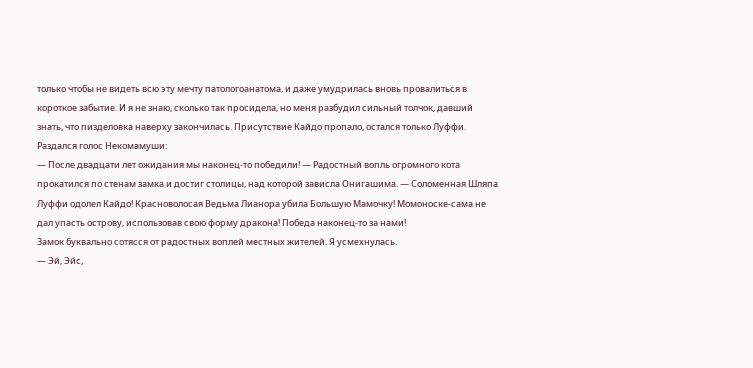только чтобы не видеть всю эту мечту патологоанатома, и даже умудрилась вновь провалиться в короткое забытие. И я не знаю, сколько так просидела, но меня разбудил сильный толчок, давший знать, что пизделовка наверху закончилась. Присутствие Кайдо пропало, остался только Луффи.
Раздался голос Некомамуши:
— После двадцати лет ожидания мы наконец-то победили! — Радостный вопль огромного кота прокатился по стенам замка и достиг столицы, над которой зависла Онигашима. — Соломенная Шляпа Луффи одолел Кайдо! Красноволосая Ведьма Лианора убила Большую Мамочку! Момоноске-сама не дал упасть острову, использовав свою форму дракона! Победа наконец-то за нами!
Замок буквально сотясся от радостных воплей местных жителей. Я усмехнулась.
— Эй, Эйс,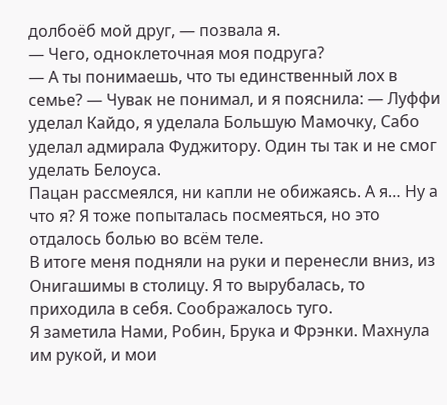долбоёб мой друг, — позвала я.
— Чего, одноклеточная моя подруга?
— А ты понимаешь, что ты единственный лох в семье? — Чувак не понимал, и я пояснила: — Луффи уделал Кайдо, я уделала Большую Мамочку, Сабо уделал адмирала Фуджитору. Один ты так и не смог уделать Белоуса.
Пацан рассмеялся, ни капли не обижаясь. А я… Ну а что я? Я тоже попыталась посмеяться, но это отдалось болью во всём теле.
В итоге меня подняли на руки и перенесли вниз, из Онигашимы в столицу. Я то вырубалась, то приходила в себя. Соображалось туго.
Я заметила Нами, Робин, Брука и Фрэнки. Махнула им рукой, и мои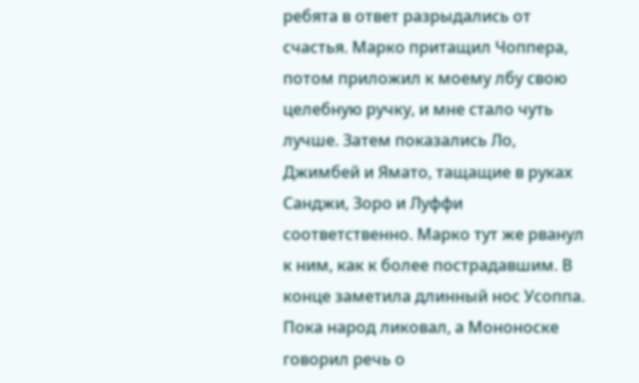ребята в ответ разрыдались от счастья. Марко притащил Чоппера, потом приложил к моему лбу свою целебную ручку, и мне стало чуть лучше. Затем показались Ло, Джимбей и Ямато, тащащие в руках Санджи, Зоро и Луффи соответственно. Марко тут же рванул к ним, как к более пострадавшим. В конце заметила длинный нос Усоппа.
Пока народ ликовал, а Мононоске говорил речь о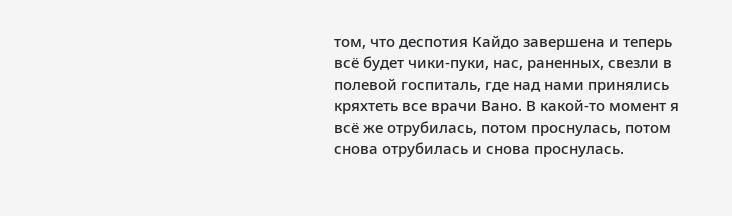том, что деспотия Кайдо завершена и теперь всё будет чики-пуки, нас, раненных, свезли в полевой госпиталь, где над нами принялись кряхтеть все врачи Вано. В какой-то момент я всё же отрубилась, потом проснулась, потом снова отрубилась и снова проснулась.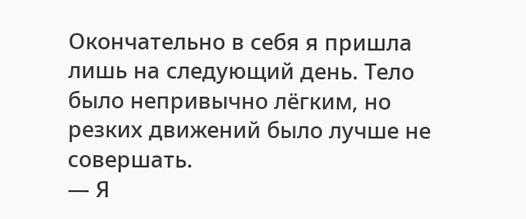Окончательно в себя я пришла лишь на следующий день. Тело было непривычно лёгким, но резких движений было лучше не совершать.
— Я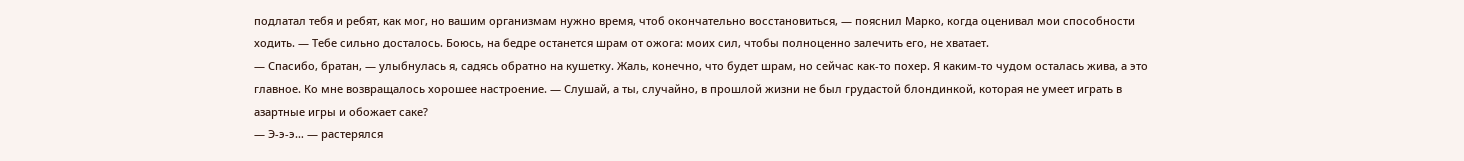подлатал тебя и ребят, как мог, но вашим организмам нужно время, чтоб окончательно восстановиться, — пояснил Марко, когда оценивал мои способности ходить. — Тебе сильно досталось. Боюсь, на бедре останется шрам от ожога: моих сил, чтобы полноценно залечить его, не хватает.
— Спасибо, братан, — улыбнулась я, садясь обратно на кушетку. Жаль, конечно, что будет шрам, но сейчас как-то похер. Я каким-то чудом осталась жива, а это главное. Ко мне возвращалось хорошее настроение. — Слушай, а ты, случайно, в прошлой жизни не был грудастой блондинкой, которая не умеет играть в азартные игры и обожает саке?
— Э-э-э… — растерялся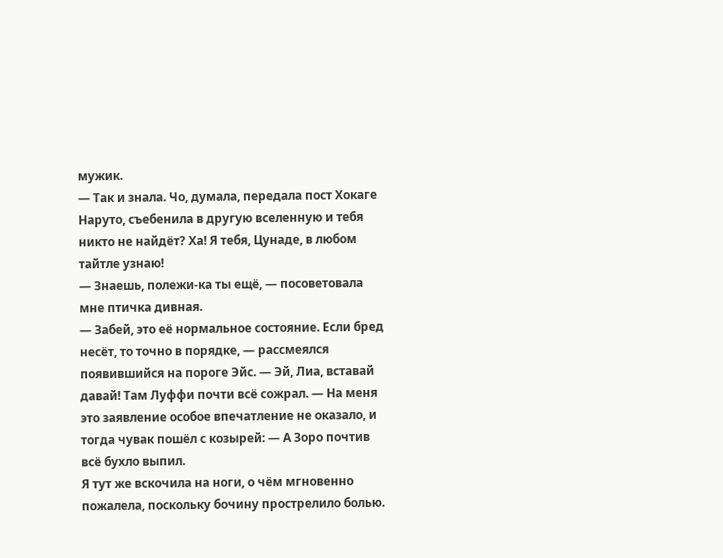мужик.
— Так и знала. Чо, думала, передала пост Хокаге Наруто, съебенила в другую вселенную и тебя никто не найдёт? Ха! Я тебя, Цунаде, в любом тайтле узнаю!
— Знаешь, полежи-ка ты ещё, — посоветовала мне птичка дивная.
— Забей, это её нормальное состояние. Если бред несёт, то точно в порядке, — рассмеялся появившийся на пороге Эйс. — Эй, Лиа, вставай давай! Там Луффи почти всё сожрал. — На меня это заявление особое впечатление не оказало, и тогда чувак пошёл с козырей: — А Зоро почтив всё бухло выпил.
Я тут же вскочила на ноги, о чём мгновенно пожалела, поскольку бочину прострелило болью.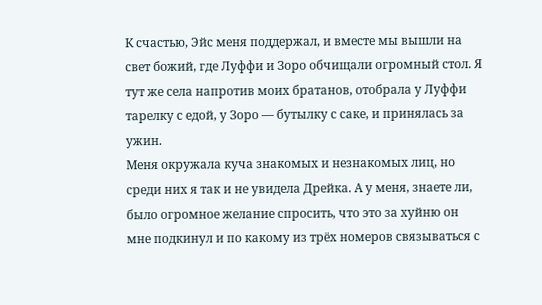К счастью, Эйс меня поддержал, и вместе мы вышли на свет божий, где Луффи и Зоро обчищали огромный стол. Я тут же села напротив моих братанов, отобрала у Луффи тарелку с едой, у Зоро — бутылку с саке, и принялась за ужин.
Меня окружала куча знакомых и незнакомых лиц, но среди них я так и не увидела Дрейка. А у меня, знаете ли, было огромное желание спросить, что это за хуйню он мне подкинул и по какому из трёх номеров связываться с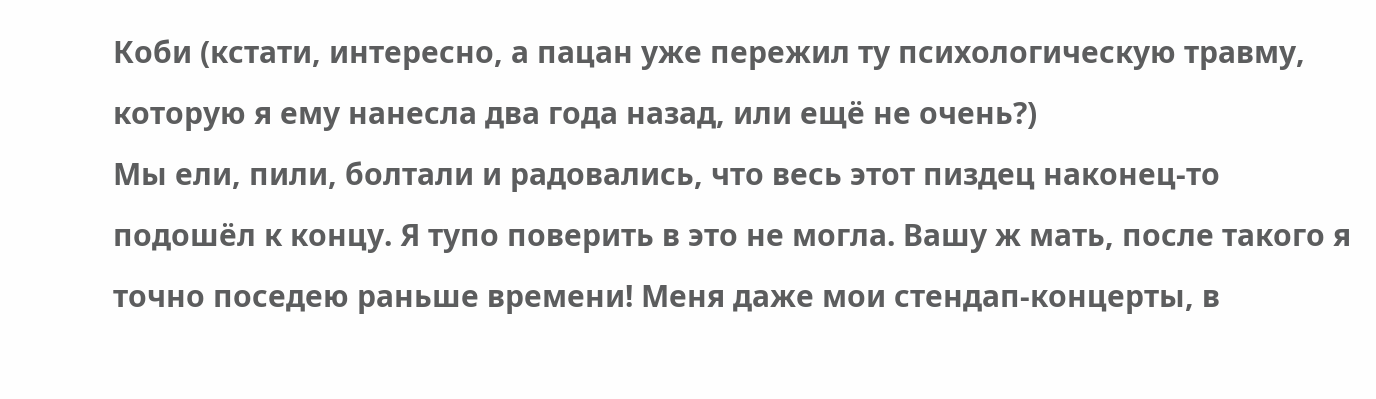Коби (кстати, интересно, а пацан уже пережил ту психологическую травму, которую я ему нанесла два года назад, или ещё не очень?)
Мы ели, пили, болтали и радовались, что весь этот пиздец наконец-то подошёл к концу. Я тупо поверить в это не могла. Вашу ж мать, после такого я точно поседею раньше времени! Меня даже мои стендап-концерты, в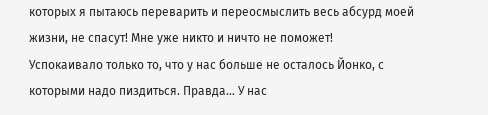которых я пытаюсь переварить и переосмыслить весь абсурд моей жизни, не спасут! Мне уже никто и ничто не поможет!
Успокаивало только то, что у нас больше не осталось Йонко, с которыми надо пиздиться. Правда… У нас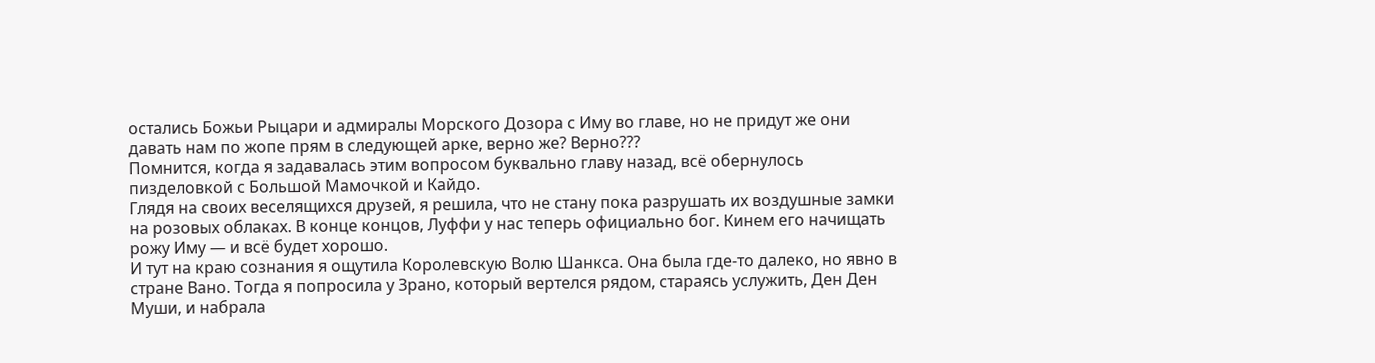остались Божьи Рыцари и адмиралы Морского Дозора с Иму во главе, но не придут же они давать нам по жопе прям в следующей арке, верно же? Верно???
Помнится, когда я задавалась этим вопросом буквально главу назад, всё обернулось пизделовкой с Большой Мамочкой и Кайдо.
Глядя на своих веселящихся друзей, я решила, что не стану пока разрушать их воздушные замки на розовых облаках. В конце концов, Луффи у нас теперь официально бог. Кинем его начищать рожу Иму — и всё будет хорошо.
И тут на краю сознания я ощутила Королевскую Волю Шанкса. Она была где-то далеко, но явно в стране Вано. Тогда я попросила у Зрано, который вертелся рядом, стараясь услужить, Ден Ден Муши, и набрала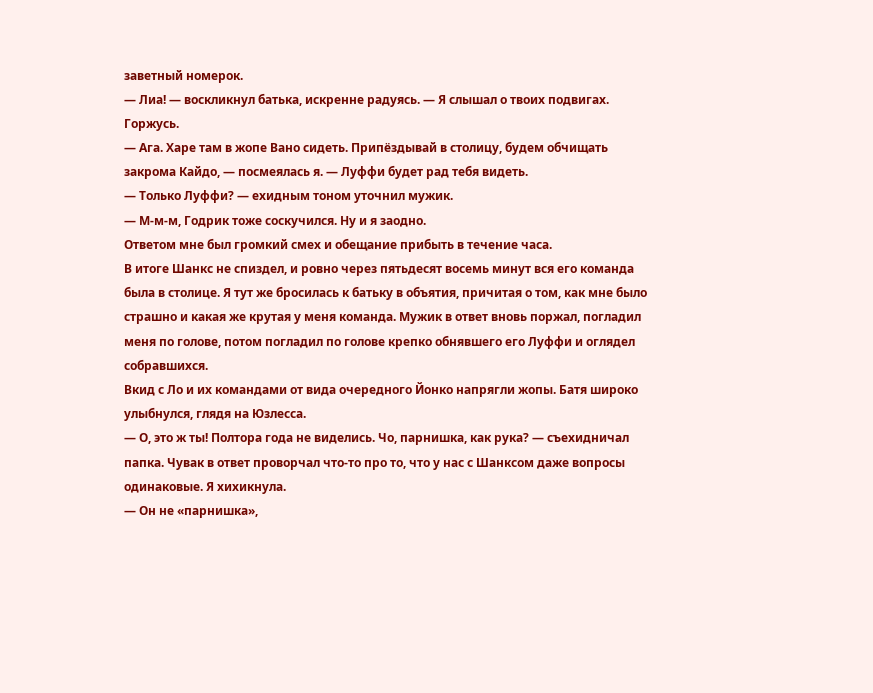заветный номерок.
— Лиа! — воскликнул батька, искренне радуясь. — Я слышал о твоих подвигах. Горжусь.
— Ага. Харе там в жопе Вано сидеть. Припёздывай в столицу, будем обчищать закрома Кайдо, — посмеялась я. — Луффи будет рад тебя видеть.
— Только Луффи? — ехидным тоном уточнил мужик.
— М-м-м, Годрик тоже соскучился. Ну и я заодно.
Ответом мне был громкий смех и обещание прибыть в течение часа.
В итоге Шанкс не спиздел, и ровно через пятьдесят восемь минут вся его команда была в столице. Я тут же бросилась к батьку в объятия, причитая о том, как мне было страшно и какая же крутая у меня команда. Мужик в ответ вновь поржал, погладил меня по голове, потом погладил по голове крепко обнявшего его Луффи и оглядел собравшихся.
Вкид с Ло и их командами от вида очередного Йонко напрягли жопы. Батя широко улыбнулся, глядя на Юзлесса.
— О, это ж ты! Полтора года не виделись. Чо, парнишка, как рука? — съехидничал папка. Чувак в ответ проворчал что-то про то, что у нас с Шанксом даже вопросы одинаковые. Я хихикнула.
— Он не «парнишка»,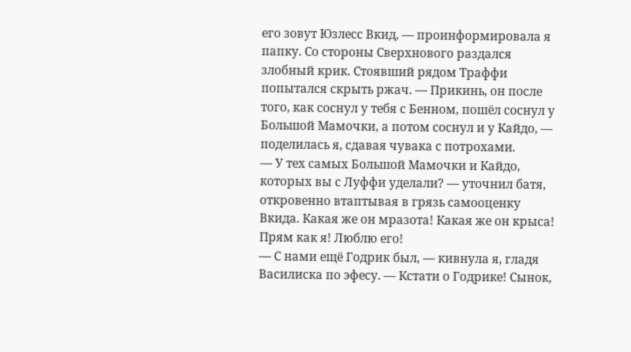его зовут Юзлесс Вкид, — проинформировала я папку. Со стороны Сверхнового раздался злобный крик. Стоявший рядом Траффи попытался скрыть ржач. — Прикинь, он после того, как соснул у тебя с Бенном, пошёл соснул у Большой Мамочки, а потом соснул и у Кайдо, — поделилась я, сдавая чувака с потрохами.
— У тех самых Большой Мамочки и Кайдо, которых вы с Луффи уделали? — уточнил батя, откровенно втаптывая в грязь самооценку Вкида. Какая же он мразота! Какая же он крыса! Прям как я! Люблю его!
— С нами ещё Годрик был, — кивнула я, гладя Василиска по эфесу. — Кстати о Годрике! Сынок,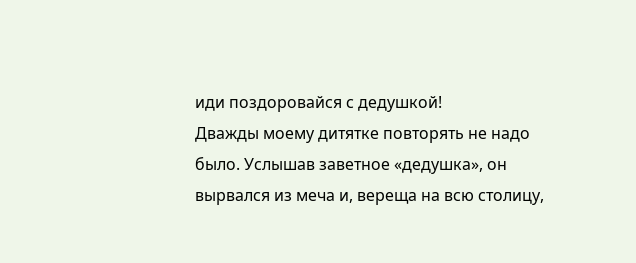иди поздоровайся с дедушкой!
Дважды моему дитятке повторять не надо было. Услышав заветное «дедушка», он вырвался из меча и, вереща на всю столицу,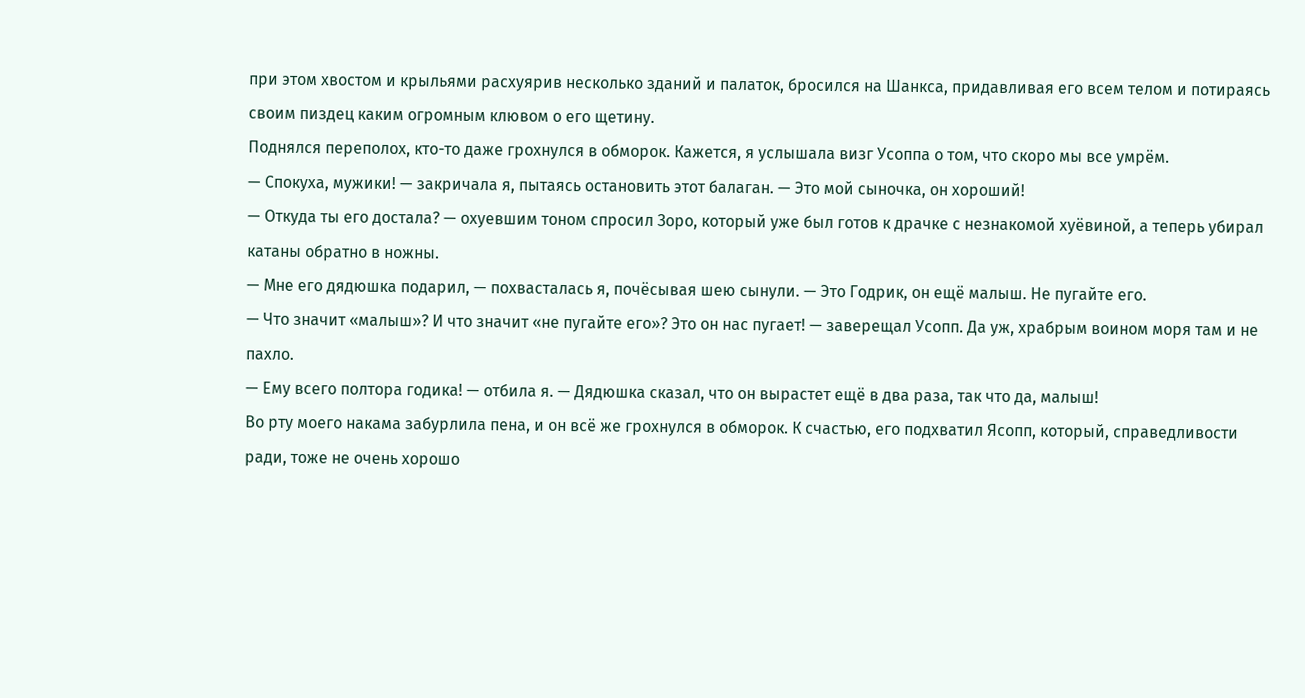при этом хвостом и крыльями расхуярив несколько зданий и палаток, бросился на Шанкса, придавливая его всем телом и потираясь своим пиздец каким огромным клювом о его щетину.
Поднялся переполох, кто-то даже грохнулся в обморок. Кажется, я услышала визг Усоппа о том, что скоро мы все умрём.
— Спокуха, мужики! — закричала я, пытаясь остановить этот балаган. — Это мой сыночка, он хороший!
— Откуда ты его достала? — охуевшим тоном спросил Зоро, который уже был готов к драчке с незнакомой хуёвиной, а теперь убирал катаны обратно в ножны.
— Мне его дядюшка подарил, — похвасталась я, почёсывая шею сынули. — Это Годрик, он ещё малыш. Не пугайте его.
— Что значит «малыш»? И что значит «не пугайте его»? Это он нас пугает! — заверещал Усопп. Да уж, храбрым воином моря там и не пахло.
— Ему всего полтора годика! — отбила я. — Дядюшка сказал, что он вырастет ещё в два раза, так что да, малыш!
Во рту моего накама забурлила пена, и он всё же грохнулся в обморок. К счастью, его подхватил Ясопп, который, справедливости ради, тоже не очень хорошо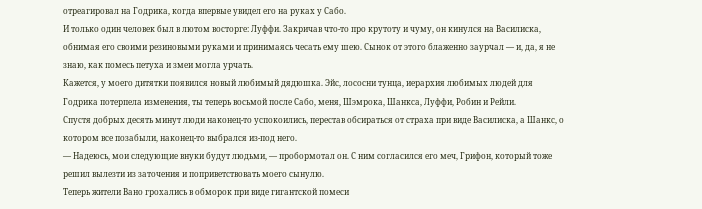отреагировал на Годрика, когда впервые увидел его на руках у Сабо.
И только один человек был в лютом восторге: Луффи. Закричав что-то про крутоту и чуму, он кинулся на Василиска, обнимая его своими резиновыми руками и принимаясь чесать ему шею. Сынок от этого блаженно заурчал — и, да, я не знаю, как помесь петуха и змеи могла урчать.
Кажется, у моего дитятки появился новый любимый дядюшка. Эйс, лососни тунца, иерархия любимых людей для Годрика потерпела изменения, ты теперь восьмой после Сабо, меня, Шэмрока, Шанкса, Луффи, Робин и Рейли.
Спустя добрых десять минут люди наконец-то успокоились, перестав обсираться от страха при виде Василиска, а Шанкс, о котором все позабыли, наконец-то выбрался из-под него.
— Надеюсь, мои следующие внуки будут людьми, — пробормотал он. С ним согласился его меч, Грифон, который тоже решил вылезти из заточения и поприветствовать моего сынулю.
Теперь жители Вано грохались в обморок при виде гигантской помеси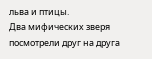льва и птицы.
Два мифических зверя посмотрели друг на друга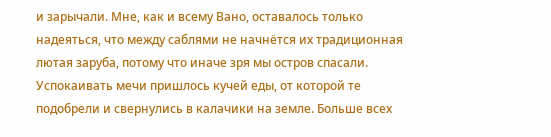и зарычали. Мне, как и всему Вано, оставалось только надеяться, что между саблями не начнётся их традиционная лютая заруба, потому что иначе зря мы остров спасали.
Успокаивать мечи пришлось кучей еды, от которой те подобрели и свернулись в калачики на земле. Больше всех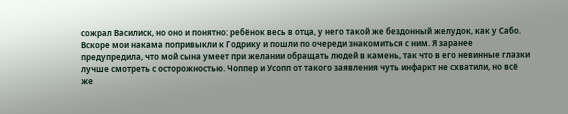сожрал Василиск, но оно и понятно: ребёнок весь в отца, у него такой же бездонный желудок, как у Сабо.
Вскоре мои накама попривыкли к Годрику и пошли по очереди знакомиться с ним. Я заранее предупредила, что мой сына умеет при желании обращать людей в камень, так что в его невинные глазки лучше смотреть с осторожностью. Чоппер и Усопп от такого заявления чуть инфаркт не схватили, но всё же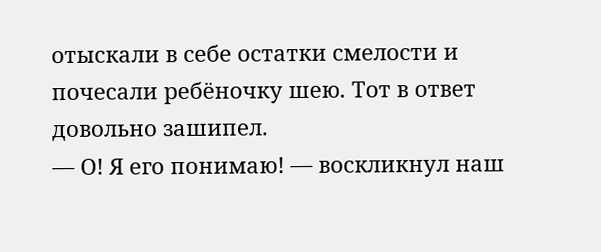отыскали в себе остатки смелости и почесали ребёночку шею. Тот в ответ довольно зашипел.
— О! Я его понимаю! — воскликнул наш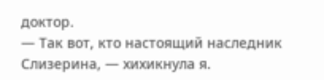доктор.
— Так вот, кто настоящий наследник Слизерина, — хихикнула я.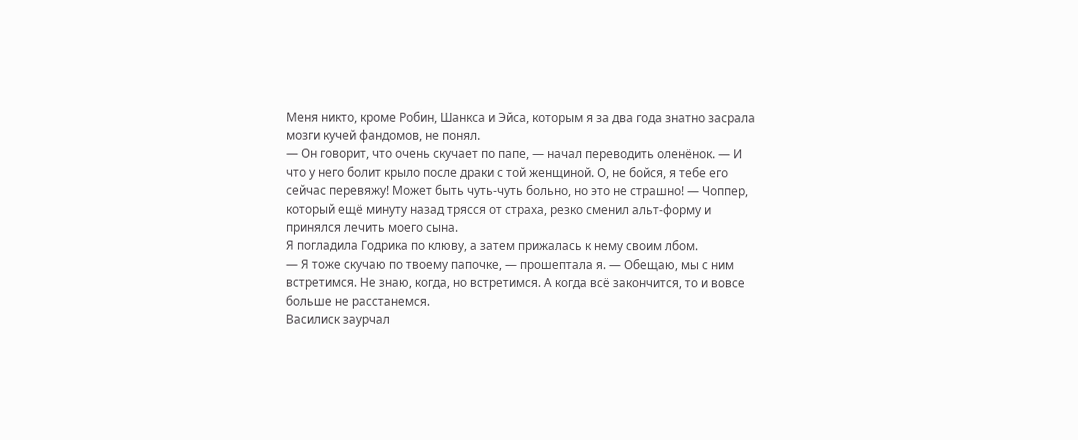Меня никто, кроме Робин, Шанкса и Эйса, которым я за два года знатно засрала мозги кучей фандомов, не понял.
— Он говорит, что очень скучает по папе, — начал переводить оленёнок. — И что у него болит крыло после драки с той женщиной. О, не бойся, я тебе его сейчас перевяжу! Может быть чуть-чуть больно, но это не страшно! — Чоппер, который ещё минуту назад трясся от страха, резко сменил альт-форму и принялся лечить моего сына.
Я погладила Годрика по клюву, а затем прижалась к нему своим лбом.
— Я тоже скучаю по твоему папочке, — прошептала я. — Обещаю, мы с ним встретимся. Не знаю, когда, но встретимся. А когда всё закончится, то и вовсе больше не расстанемся.
Василиск заурчал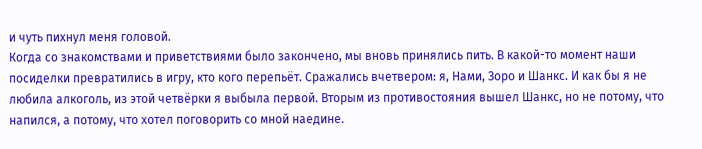и чуть пихнул меня головой.
Когда со знакомствами и приветствиями было закончено, мы вновь принялись пить. В какой-то момент наши посиделки превратились в игру, кто кого перепьёт. Сражались вчетвером: я, Нами, Зоро и Шанкс. И как бы я не любила алкоголь, из этой четвёрки я выбыла первой. Вторым из противостояния вышел Шанкс, но не потому, что напился, а потому, что хотел поговорить со мной наедине.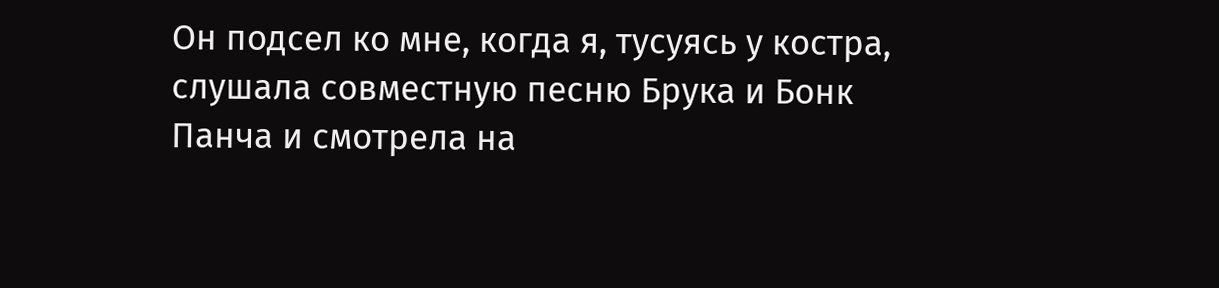Он подсел ко мне, когда я, тусуясь у костра, слушала совместную песню Брука и Бонк Панча и смотрела на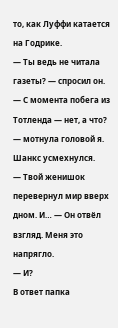то, как Луффи катается на Годрике.
— Ты ведь не читала газеты? — спросил он.
— С момента побега из Тотленда — нет, а что? — мотнула головой я. Шанкс усмехнулся.
— Твой женишок перевернул мир вверх дном. И… — Он отвёл взгляд. Меня это напрягло.
— И?
В ответ папка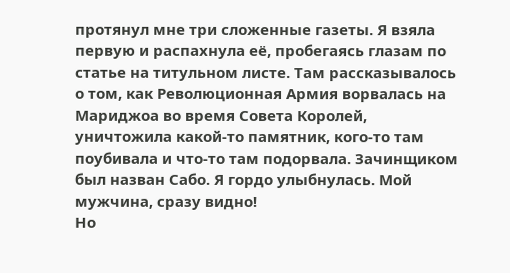протянул мне три сложенные газеты. Я взяла первую и распахнула её, пробегаясь глазам по статье на титульном листе. Там рассказывалось о том, как Революционная Армия ворвалась на Мариджоа во время Совета Королей, уничтожила какой-то памятник, кого-то там поубивала и что-то там подорвала. Зачинщиком был назван Сабо. Я гордо улыбнулась. Мой мужчина, сразу видно!
Но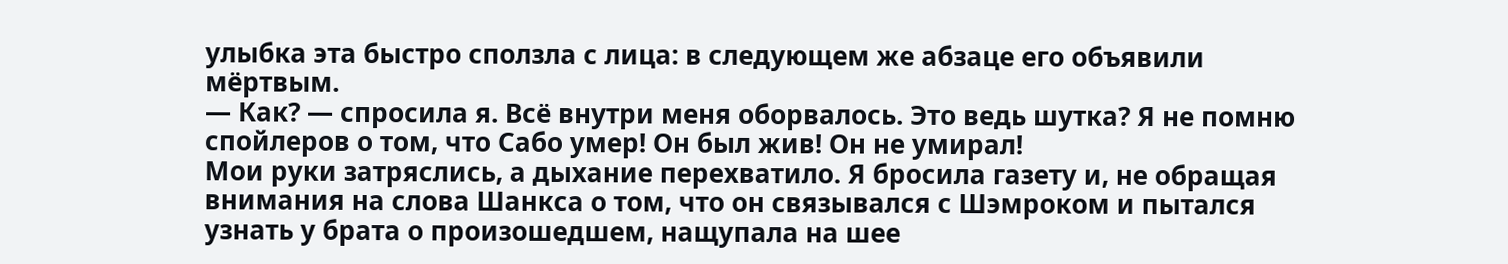улыбка эта быстро сползла с лица: в следующем же абзаце его объявили мёртвым.
— Как? — спросила я. Всё внутри меня оборвалось. Это ведь шутка? Я не помню спойлеров о том, что Сабо умер! Он был жив! Он не умирал!
Мои руки затряслись, а дыхание перехватило. Я бросила газету и, не обращая внимания на слова Шанкса о том, что он связывался с Шэмроком и пытался узнать у брата о произошедшем, нащупала на шее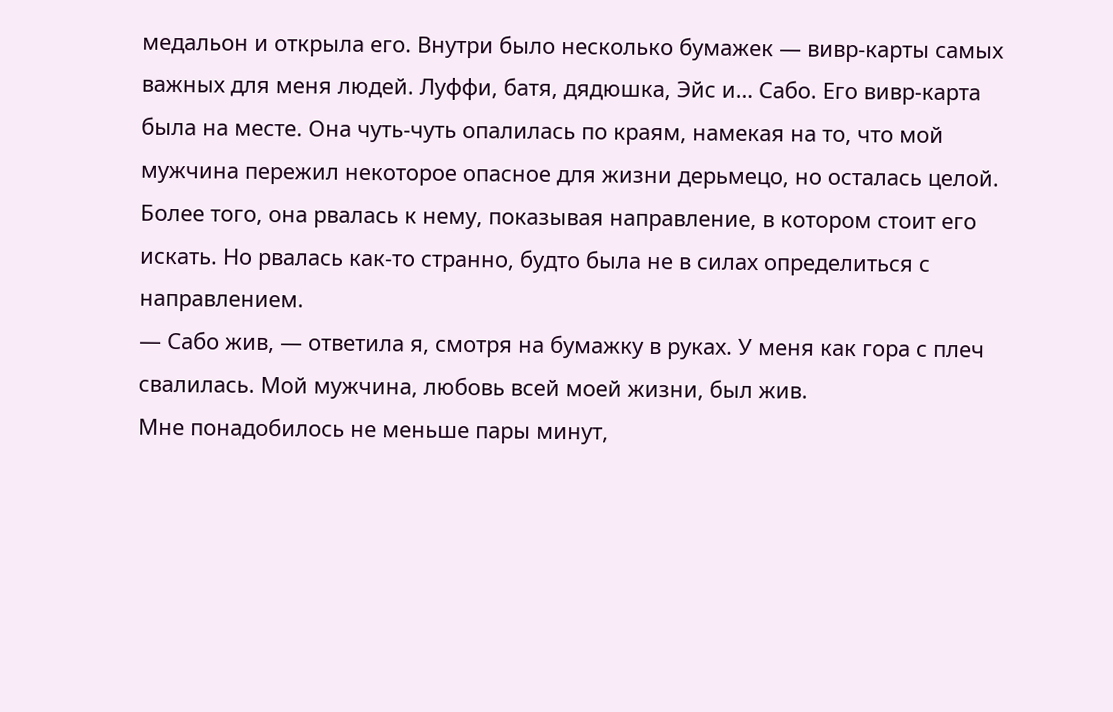медальон и открыла его. Внутри было несколько бумажек — вивр-карты самых важных для меня людей. Луффи, батя, дядюшка, Эйс и… Сабо. Его вивр-карта была на месте. Она чуть-чуть опалилась по краям, намекая на то, что мой мужчина пережил некоторое опасное для жизни дерьмецо, но осталась целой. Более того, она рвалась к нему, показывая направление, в котором стоит его искать. Но рвалась как-то странно, будто была не в силах определиться с направлением.
— Сабо жив, — ответила я, смотря на бумажку в руках. У меня как гора с плеч свалилась. Мой мужчина, любовь всей моей жизни, был жив.
Мне понадобилось не меньше пары минут,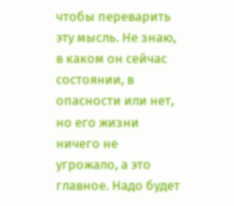чтобы переварить эту мысль. Не знаю, в каком он сейчас состоянии, в опасности или нет, но его жизни ничего не угрожало, а это главное. Надо будет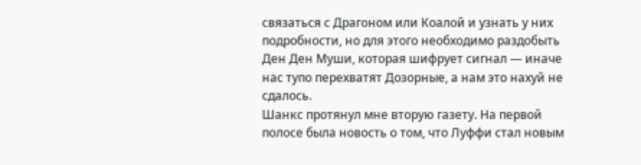связаться с Драгоном или Коалой и узнать у них подробности, но для этого необходимо раздобыть Ден Ден Муши, которая шифрует сигнал — иначе нас тупо перехватят Дозорные, а нам это нахуй не сдалось.
Шанкс протянул мне вторую газету. На первой полосе была новость о том, что Луффи стал новым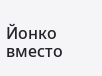Йонко вместо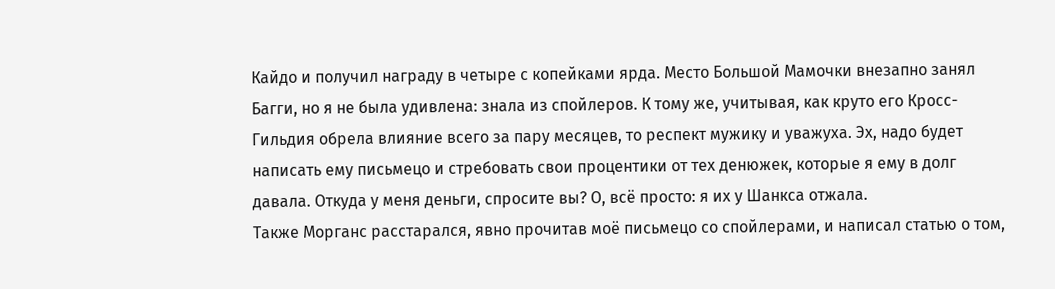Кайдо и получил награду в четыре с копейками ярда. Место Большой Мамочки внезапно занял Багги, но я не была удивлена: знала из спойлеров. К тому же, учитывая, как круто его Кросс-Гильдия обрела влияние всего за пару месяцев, то респект мужику и уважуха. Эх, надо будет написать ему письмецо и стребовать свои процентики от тех денюжек, которые я ему в долг давала. Откуда у меня деньги, спросите вы? О, всё просто: я их у Шанкса отжала.
Также Морганс расстарался, явно прочитав моё письмецо со спойлерами, и написал статью о том,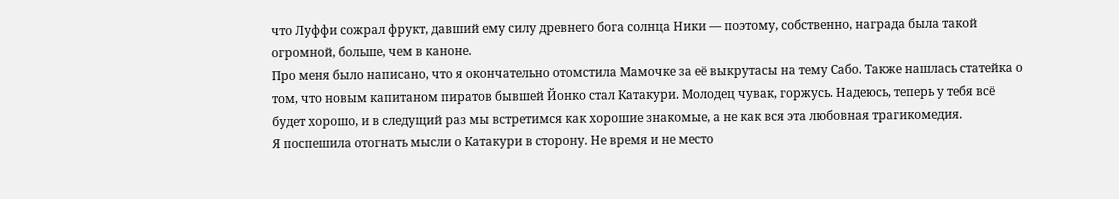что Луффи сожрал фрукт, давший ему силу древнего бога солнца Ники — поэтому, собственно, награда была такой огромной, больше, чем в каноне.
Про меня было написано, что я окончательно отомстила Мамочке за её выкрутасы на тему Сабо. Также нашлась статейка о том, что новым капитаном пиратов бывшей Йонко стал Катакури. Молодец чувак, горжусь. Надеюсь, теперь у тебя всё будет хорошо, и в следущий раз мы встретимся как хорошие знакомые, а не как вся эта любовная трагикомедия.
Я поспешила отогнать мысли о Катакури в сторону. Не время и не место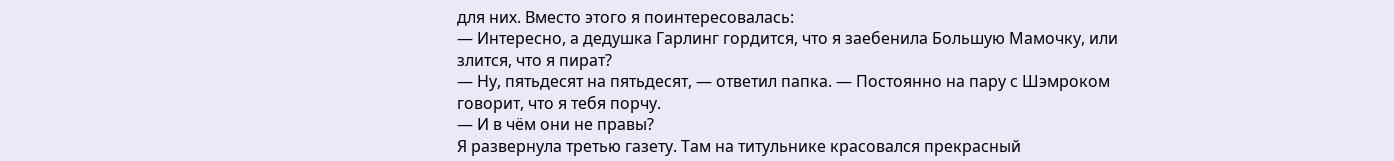для них. Вместо этого я поинтересовалась:
— Интересно, а дедушка Гарлинг гордится, что я заебенила Большую Мамочку, или злится, что я пират?
— Ну, пятьдесят на пятьдесят, — ответил папка. — Постоянно на пару с Шэмроком говорит, что я тебя порчу.
— И в чём они не правы?
Я развернула третью газету. Там на титульнике красовался прекрасный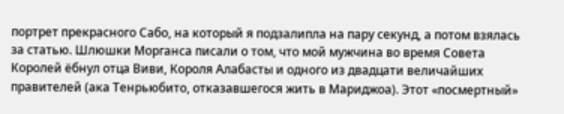портрет прекрасного Сабо, на который я подзалипла на пару секунд, а потом взялась за статью. Шлюшки Морганса писали о том, что мой мужчина во время Совета Королей ёбнул отца Виви, Короля Алабасты и одного из двадцати величайших правителей (ака Тенрьюбито, отказавшегося жить в Мариджоа). Этот «посмертный»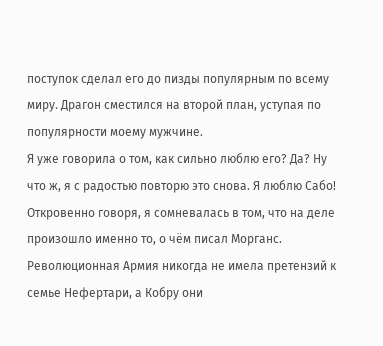поступок сделал его до пизды популярным по всему миру. Драгон сместился на второй план, уступая по популярности моему мужчине.
Я уже говорила о том, как сильно люблю его? Да? Ну что ж, я с радостью повторю это снова. Я люблю Сабо!
Откровенно говоря, я сомневалась в том, что на деле произошло именно то, о чём писал Морганс. Революционная Армия никогда не имела претензий к семье Нефертари, а Кобру они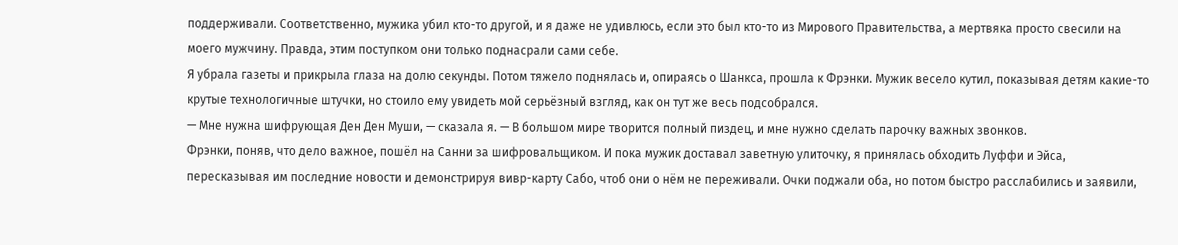поддерживали. Соответственно, мужика убил кто-то другой, и я даже не удивлюсь, если это был кто-то из Мирового Правительства, а мертвяка просто свесили на моего мужчину. Правда, этим поступком они только поднасрали сами себе.
Я убрала газеты и прикрыла глаза на долю секунды. Потом тяжело поднялась и, опираясь о Шанкса, прошла к Фрэнки. Мужик весело кутил, показывая детям какие-то крутые технологичные штучки, но стоило ему увидеть мой серьёзный взгляд, как он тут же весь подсобрался.
— Мне нужна шифрующая Ден Ден Муши, — сказала я. — В большом мире творится полный пиздец, и мне нужно сделать парочку важных звонков.
Фрэнки, поняв, что дело важное, пошёл на Санни за шифровальщиком. И пока мужик доставал заветную улиточку, я принялась обходить Луффи и Эйса, пересказывая им последние новости и демонстрируя вивр-карту Сабо, чтоб они о нём не переживали. Очки поджали оба, но потом быстро расслабились и заявили,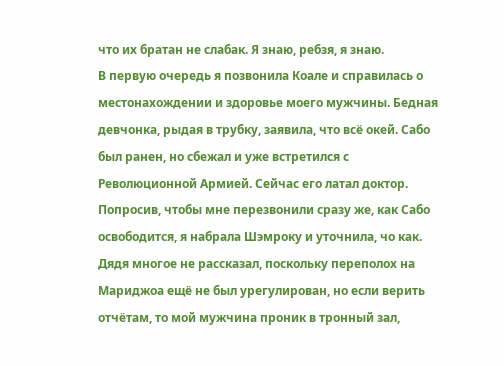что их братан не слабак. Я знаю, ребзя, я знаю.
В первую очередь я позвонила Коале и справилась о местонахождении и здоровье моего мужчины. Бедная девчонка, рыдая в трубку, заявила, что всё окей. Сабо был ранен, но сбежал и уже встретился с Революционной Армией. Сейчас его латал доктор. Попросив, чтобы мне перезвонили сразу же, как Сабо освободится, я набрала Шэмроку и уточнила, чо как.
Дядя многое не рассказал, поскольку переполох на Мариджоа ещё не был урегулирован, но если верить отчётам, то мой мужчина проник в тронный зал,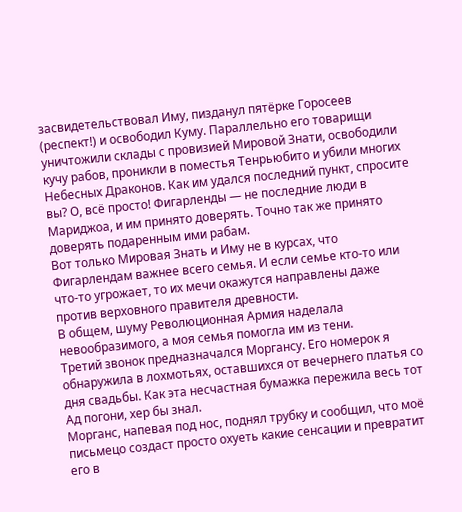засвидетельствовал Иму, пизданул пятёрке Горосеев (респект!) и освободил Куму. Параллельно его товарищи уничтожили склады с провизией Мировой Знати, освободили кучу рабов, проникли в поместья Тенрьюбито и убили многих Небесных Драконов. Как им удался последний пункт, спросите вы? О, всё просто! Фигарленды — не последние люди в Мариджоа, и им принято доверять. Точно так же принято доверять подаренным ими рабам.
Вот только Мировая Знать и Иму не в курсах, что Фигарлендам важнее всего семья. И если семье кто-то или что-то угрожает, то их мечи окажутся направлены даже против верховного правителя древности.
В общем, шуму Революционная Армия наделала невообразимого, а моя семья помогла им из тени.
Третий звонок предназначался Моргансу. Его номерок я обнаружила в лохмотьях, оставшихся от вечернего платья со дня свадьбы. Как эта несчастная бумажка пережила весь тот Ад погони, хер бы знал.
Морганс, напевая под нос, поднял трубку и сообщил, что моё письмецо создаст просто охуеть какие сенсации и превратит его в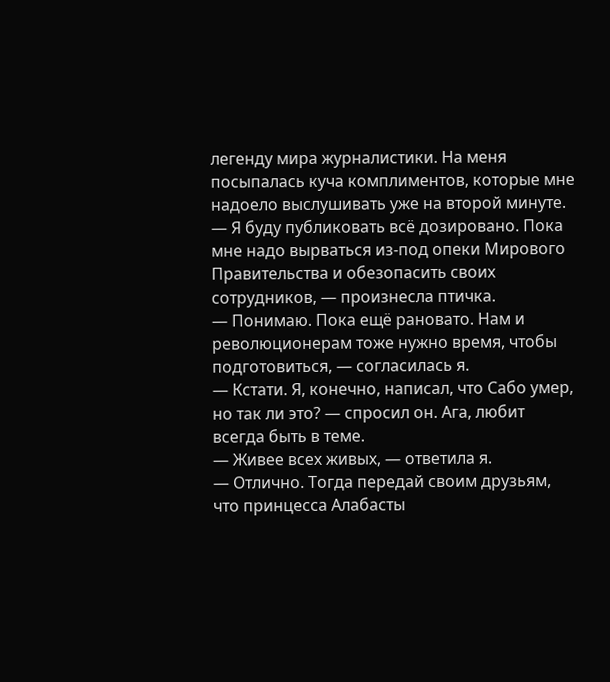легенду мира журналистики. На меня посыпалась куча комплиментов, которые мне надоело выслушивать уже на второй минуте.
— Я буду публиковать всё дозировано. Пока мне надо вырваться из-под опеки Мирового Правительства и обезопасить своих сотрудников, — произнесла птичка.
— Понимаю. Пока ещё рановато. Нам и революционерам тоже нужно время, чтобы подготовиться, — согласилась я.
— Кстати. Я, конечно, написал, что Сабо умер, но так ли это? — спросил он. Ага, любит всегда быть в теме.
— Живее всех живых, — ответила я.
— Отлично. Тогда передай своим друзьям, что принцесса Алабасты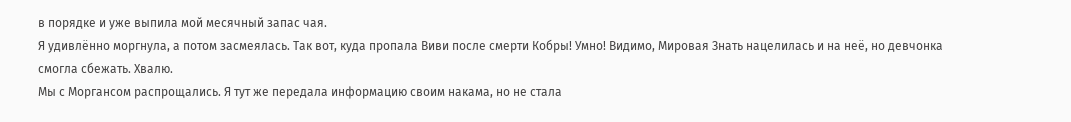в порядке и уже выпила мой месячный запас чая.
Я удивлённо моргнула, а потом засмеялась. Так вот, куда пропала Виви после смерти Кобры! Умно! Видимо, Мировая Знать нацелилась и на неё, но девчонка смогла сбежать. Хвалю.
Мы с Моргансом распрощались. Я тут же передала информацию своим накама, но не стала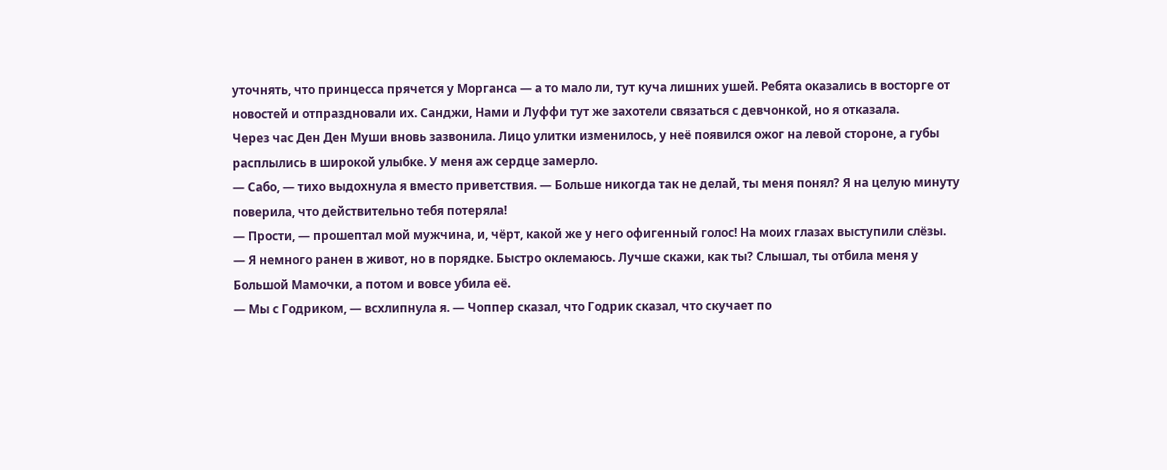уточнять, что принцесса прячется у Морганса — а то мало ли, тут куча лишних ушей. Ребята оказались в восторге от новостей и отпраздновали их. Санджи, Нами и Луффи тут же захотели связаться с девчонкой, но я отказала.
Через час Ден Ден Муши вновь зазвонила. Лицо улитки изменилось, у неё появился ожог на левой стороне, а губы расплылись в широкой улыбке. У меня аж сердце замерло.
— Сабо, — тихо выдохнула я вместо приветствия. — Больше никогда так не делай, ты меня понял? Я на целую минуту поверила, что действительно тебя потеряла!
— Прости, — прошептал мой мужчина, и, чёрт, какой же у него офигенный голос! На моих глазах выступили слёзы. — Я немного ранен в живот, но в порядке. Быстро оклемаюсь. Лучше скажи, как ты? Слышал, ты отбила меня у Большой Мамочки, а потом и вовсе убила её.
— Мы с Годриком, — всхлипнула я. — Чоппер сказал, что Годрик сказал, что скучает по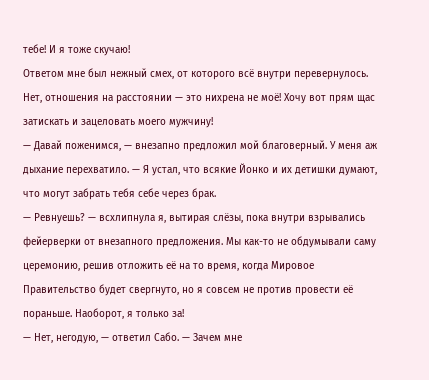тебе! И я тоже скучаю!
Ответом мне был нежный смех, от которого всё внутри перевернулось. Нет, отношения на расстоянии — это нихрена не моё! Хочу вот прям щас затискать и зацеловать моего мужчину!
— Давай поженимся, — внезапно предложил мой благоверный. У меня аж дыхание перехватило. — Я устал, что всякие Йонко и их детишки думают, что могут забрать тебя себе через брак.
— Ревнуешь? — всхлипнула я, вытирая слёзы, пока внутри взрывались фейерверки от внезапного предложения. Мы как-то не обдумывали саму церемонию, решив отложить её на то время, когда Мировое Правительство будет свергнуто, но я совсем не против провести её пораньше. Наоборот, я только за!
— Нет, негодую, — ответил Сабо. — Зачем мне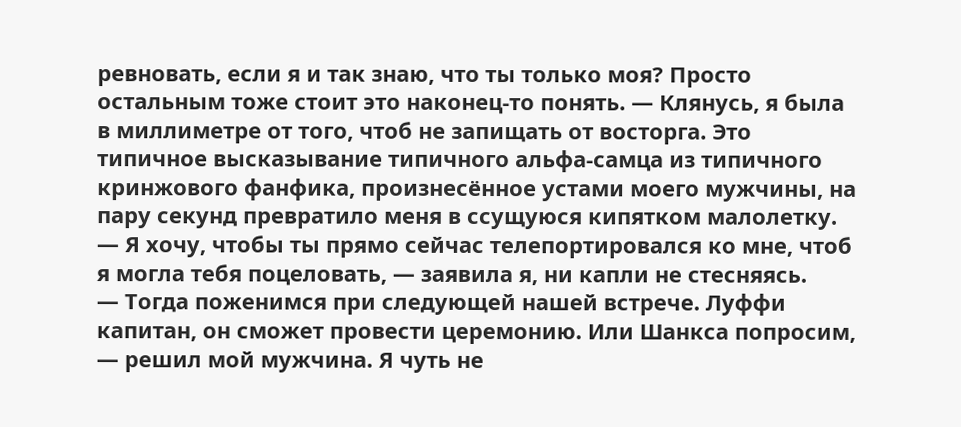ревновать, если я и так знаю, что ты только моя? Просто остальным тоже стоит это наконец-то понять. — Клянусь, я была в миллиметре от того, чтоб не запищать от восторга. Это типичное высказывание типичного альфа-самца из типичного кринжового фанфика, произнесённое устами моего мужчины, на пару секунд превратило меня в ссущуюся кипятком малолетку.
— Я хочу, чтобы ты прямо сейчас телепортировался ко мне, чтоб я могла тебя поцеловать, — заявила я, ни капли не стесняясь.
— Тогда поженимся при следующей нашей встрече. Луффи капитан, он сможет провести церемонию. Или Шанкса попросим, — решил мой мужчина. Я чуть не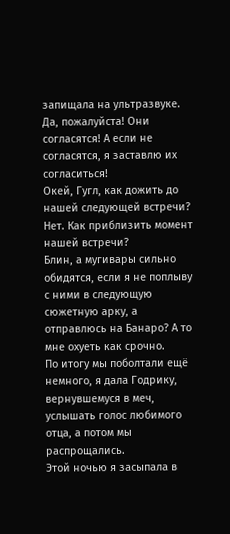запищала на ультразвуке. Да, пожалуйста! Они согласятся! А если не согласятся, я заставлю их согласиться!
Окей, Гугл, как дожить до нашей следующей встречи? Нет. Как приблизить момент нашей встречи?
Блин, а мугивары сильно обидятся, если я не поплыву с ними в следующую сюжетную арку, а отправлюсь на Банаро? А то мне охуеть как срочно.
По итогу мы поболтали ещё немного, я дала Годрику, вернувшемуся в меч, услышать голос любимого отца, а потом мы распрощались.
Этой ночью я засыпала в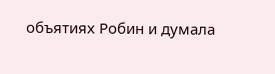объятиях Робин и думала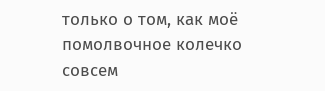только о том, как моё помолвочное колечко совсем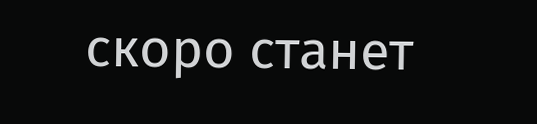скоро станет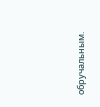обручальным.